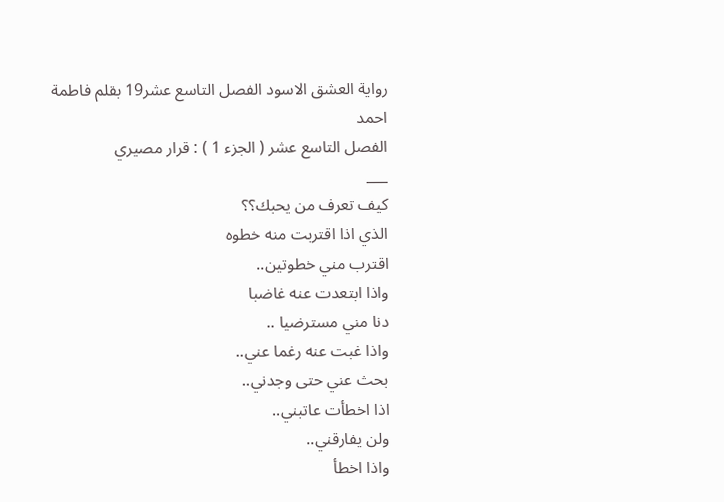رواية العشق الاسود الفصل التاسع عشر19 بقلم فاطمة احمد
الفصل التاسع عشر ( الجزء 1 ) : قرار مصيري
___
كيف تعرف من يحبك؟؟
الذي اذا اقتربت منه خطوه
اقترب مني خطوتين..
واذا ابتعدت عنه غاضبا
دنا مني مسترضيا ..
واذا غبت عنه رغما عني..
بحث عني حتى وجدني..
اذا اخطأت عاتبني..
ولن يفارقني..
واذا اخطأ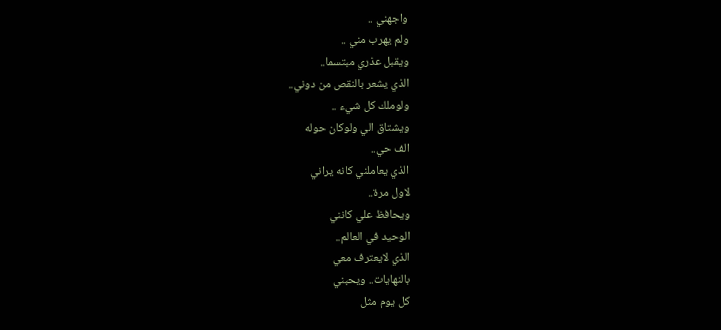واجهني ..
ولم يهرب مني ..
ويقبل عذري مبتسما..
الذي يشعر بالنقص من دوني..
ولوملك كل شيء ..
ويشتاق الي ولوكان حوله
الف حي..
الذي يعاملني كانه يراني
لاول مرة..
ويحافظ علي كانني
الوحيد في العالم..
الذي لايعترف معي
بالنهايات.. ويحبني
كل يوم مثل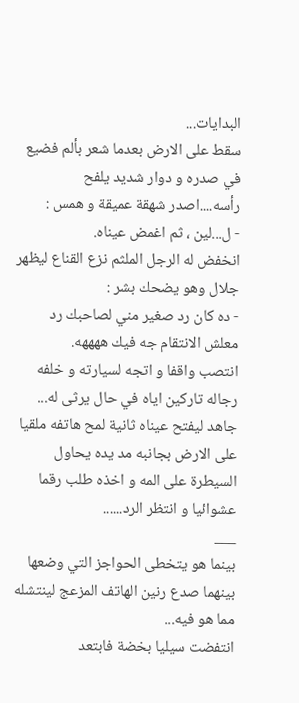البدايات...
سقط على الارض بعدما شعر بألم فضيع في صدره و دوار شديد يلفح رأسه....اصدر شهقة عميقة و همس :
- ل...لين ، ثم اغمض عيناه.
انخفض له الرجل الملثم نزع القناع ليظهر جلال وهو يضحك بشر :
- ده كان رد صغير مني لصاحبك رد معلش الانتقام جه فيك ههههه.
انتصب واقفا و اتجه لسيارته و خلفه رجاله تاركين اياه في حال يرثى له...
جاهد ليفتح عيناه ثانية لمح هاتفه ملقيا على الارض بجانبه مد يده يحاول السيطرة على المه و اخذه طلب رقما عشوائيا و انتظر الرد......
___
بينما هو يتخطى الحواجز التي وضعها بينهما صدع رنين الهاتف المزعج لينتشله مما هو فيه...
انتفضت سيليا بخضة فابتعد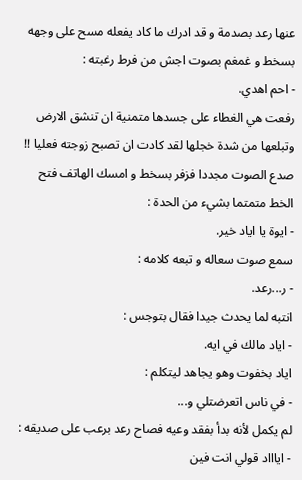عنها رعد بصدمة و قد ادرك ما كاد يفعله مسح على وجهه بسخط و غمغم بصوت اجش من فرط رغبته :
- احم اهدي.
رفعت هي الغطاء على جسدها متمنية ان تنشق الارض وتبلعها من شدة خجلها لقد كادت ان تصبح زوجته فعليا !!
صدع الصوت مجددا فزفر بسخط و امسك الهاتف فتح الخط متمتما بشيء من الحدة :
- ايوة يا اياد خير.
سمع صوت سعاله و تبعه كلامه :
- ر...رعد.
انتبه لما يحدث جيدا فقال بتوجس :
- اياد مالك في ايه.
اياد بخفوت وهو يجاهد ليتكلم :
- في ناس اتعرضتلي و...
لم يكمل لأنه بدأ بفقد وعيه فصاح رعد برعب على صديقه :
- اياااد قولي انت فين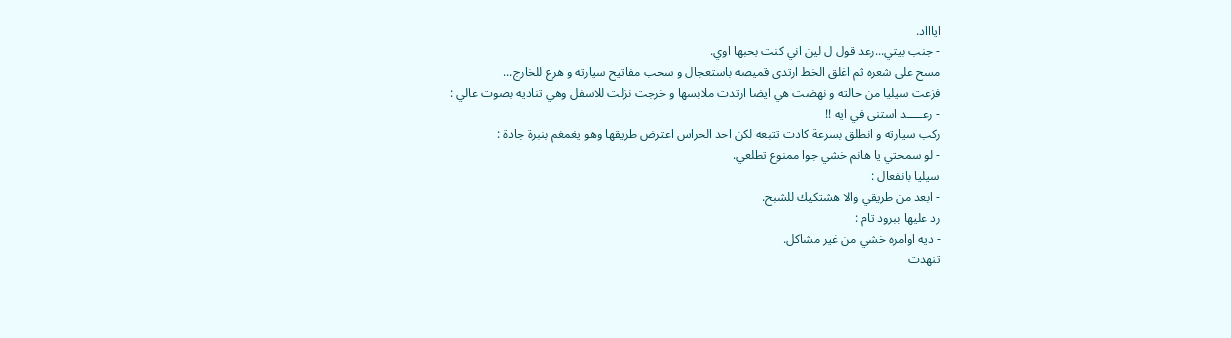اياااد.
- جنب بيتي...رعد قول ل لين اني كنت بحبها اوي.
مسح على شعره ثم اغلق الخط ارتدى قميصه باستعجال و سحب مفاتيح سيارته و هرع للخارج...
فزعت سيليا من حالته و نهضت هي ايضا ارتدت ملابسها و خرجت نزلت للاسفل وهي تناديه بصوت عالي :
- رعـــــد استنى في ايه !!
ركب سيارته و انطلق بسرعة كادت تتبعه لكن احد الحراس اعترض طريقها وهو يغمغم بنبرة جادة :
- لو سمحتي يا هانم خشي جوا ممنوع تطلعي.
سيليا بانفعال :
- ابعد من طريقي والا هشتكيك للشبح.
رد عليها ببرود تام :
- ديه اوامره خشي من غير مشاكل.
تنهدت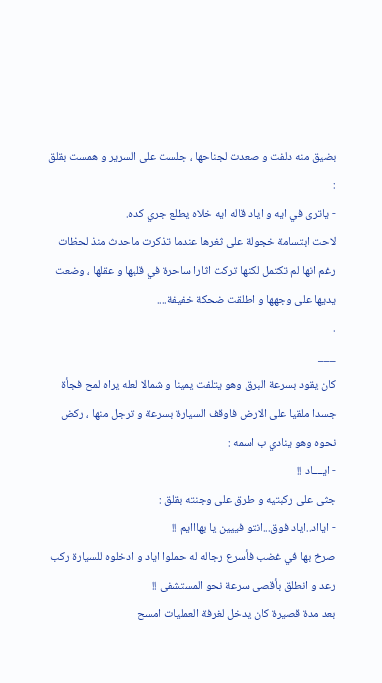بضيق منه دلفت و صعدت لجناحها ، جلست على السرير و همست بقلق :
- ياترى في ايه و اياد قاله ايه خلاه يطلع جري كده.
لاحت ابتسامة خجولة على ثغرها عندما تذكرت ماحدث منذ لحظات رغم انها لم تكتمل لكنها تركت اثارا ساحرة في قلبها و عقلها ، وضعت يديها على وجهها و اطلقت ضحكة خفيفة....
.
___
كان يقود بسرعة البرق وهو يتلفت يمينا و شمالا لعله يراه لمح فجأة جسدا ملقيا على الارض فاوقف السيارة بسرعة و ترجل منها ، ركض نحوه وهو ينادي ب اسمه :
- ايــــاد !!
جثى على ركبتيه و طرق على وجنته بقلق :
- ايااد..اياد فوق...انتو فييين يا بهااايم !!
صرخ بها في غضب فأسرع رجاله له حملوا اياد و ادخلوه للسيارة ركب رعد و انطلق بأقصى سرعة نحو المستشفى !!
بعد مدة قصيرة كان يدخل لغرفة العمليات امسح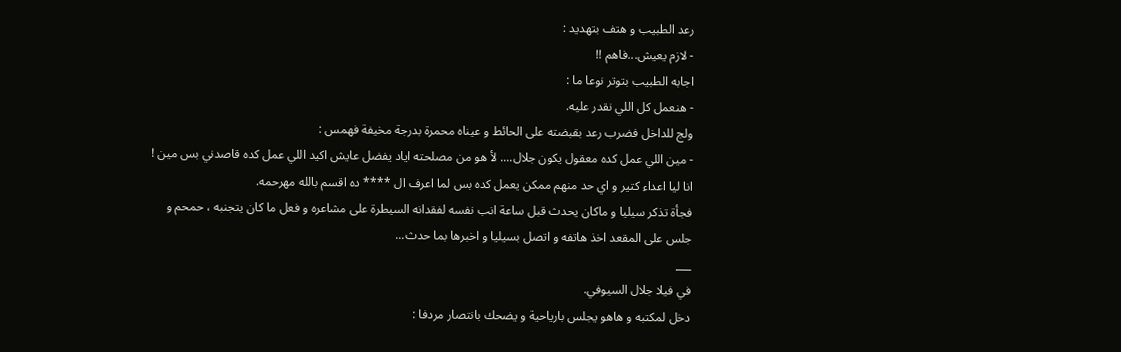رعد الطبيب و هتف بتهديد :
- لازم يعيش...فاهم !!
اجابه الطبيب بتوتر نوعا ما :
- هنعمل كل اللي نقدر عليه.
ولج للداخل فضرب رعد بقبضته على الحائط و عيناه محمرة بدرجة مخيفة فهمس :
- مين اللي عمل كده معقول يكون جلال.... لأ هو من مصلحته اياد يفضل عايش اكيد اللي عمل كده قاصدني بس مين ! انا ليا اعداء كتير و اي حد منهم ممكن يعمل كده بس لما اعرف ال **** ده اقسم بالله مهرحمه.
فجأة تذكر سيليا و ماكان يحدث قبل ساعة انب نفسه لفقدانه السيطرة على مشاعره و فعل ما كان يتجنبه ، حمحم و جلس على المقعد اخذ هاتفه و اتصل بسيليا و اخبرها بما حدث...
___
في فيلا جلال السيوفي.
دخل لمكتبه و هاهو يجلس بارياحية و يضحك بانتصار مردفا :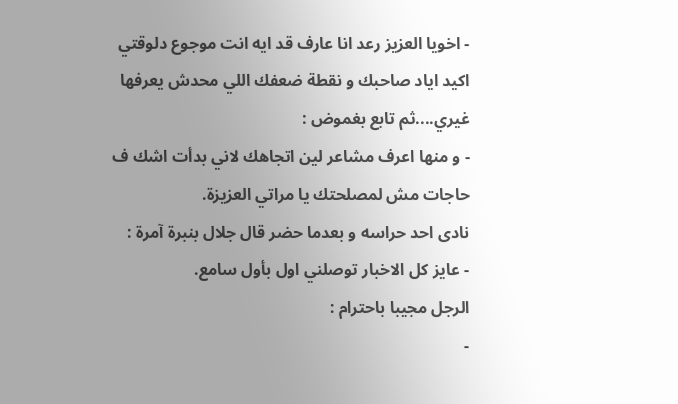- اخويا العزيز رعد انا عارف قد ايه انت موجوع دلوقتي اكيد اياد صاحبك و نقطة ضعفك اللي محدش يعرفها غيري....ثم تابع بغموض :
- و منها اعرف مشاعر لين اتجاهك لاني بدأت اشك ف حاجات مش لمصلحتك يا مراتي العزيزة.
نادى احد حراسه و بعدما حضر قال جلال بنبرة آمرة :
- عايز كل الاخبار توصلني اول بأول سامع.
الرجل مجيبا باحترام :
-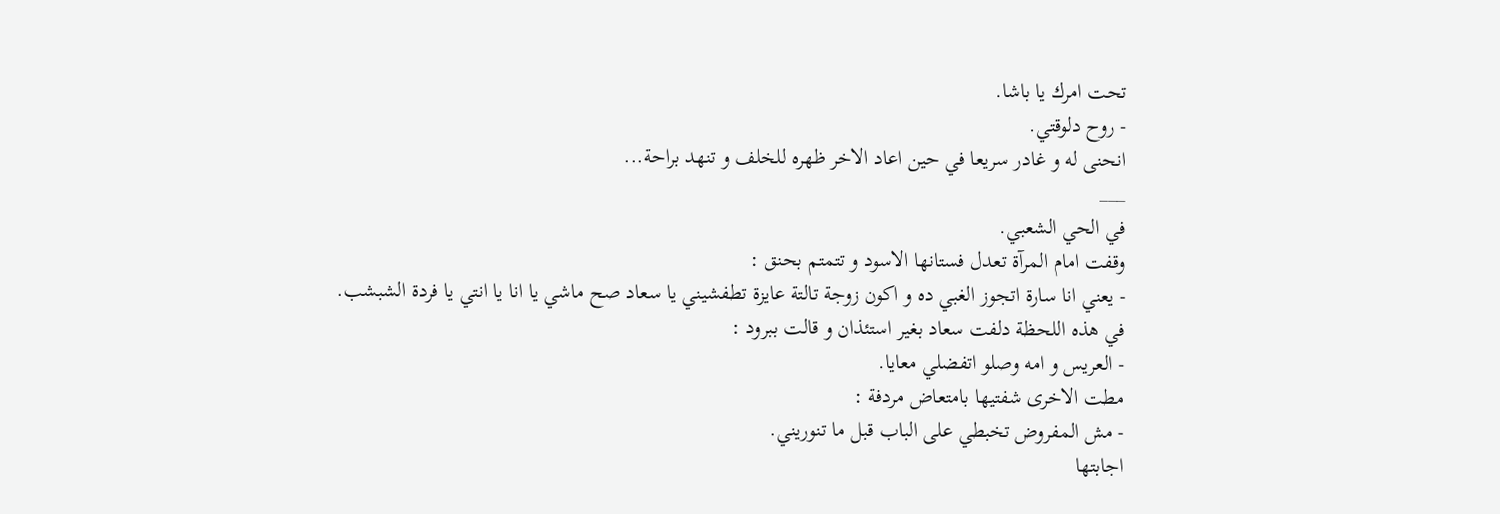تحت امرك يا باشا.
- روح دلوقتي.
انحنى له و غادر سريعا في حين اعاد الاخر ظهره للخلف و تنهد براحة...
___
في الحي الشعبي.
وقفت امام المرآة تعدل فستانها الاسود و تتمتم بحنق :
- يعني انا سارة اتجوز الغبي ده و اكون زوجة تالتة عايزة تطفشيني يا سعاد صح ماشي يا انا يا انتي يا فردة الشبشب.
في هذه اللحظة دلفت سعاد بغير استئذان و قالت ببرود :
- العريس و امه وصلو اتفضلي معايا.
مطت الاخرى شفتيها بامتعاض مردفة :
- مش المفروض تخبطي على الباب قبل ما تنوريني.
اجابتها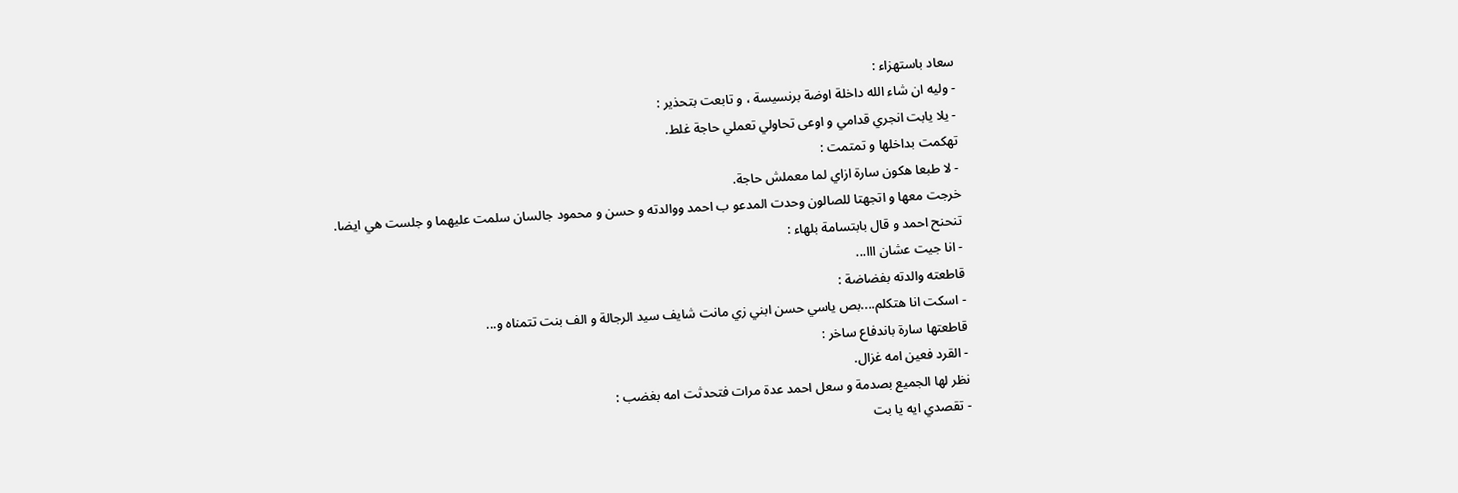سعاد باستهزاء :
- وليه ان شاء الله داخلة اوضة برنسيسة ، و تابعت بتحذير :
- يلا يابت انجري قدامي و اوعى تحاولي تعملي حاجة غلط.
تهكمت بداخلها و تمتمت :
- لا طبعا هكون سارة ازاي لما معملش حاجة.
خرجت معها و اتجهتا للصالون وحدت المدعو ب احمد ووالدته و حسن و محمود جالسان سلمت عليهما و جلست هي ايضا.
تنحنح احمد و قال بابتسامة بلهاء :
- انا جيت عشان ااا...
قاطعته والدته بفضاضة :
- اسكت انا هتكلم....بص ياسي حسن ابني زي مانت شايف سيد الرجالة و الف بنت تتمناه و...
قاطعتها سارة باندفاع ساخر :
- القرد فعين امه غزال.
نظر لها الجميع بصدمة و سعل احمد عدة مرات فتحدثت امه بغضب :
- تقصدي ايه يا بت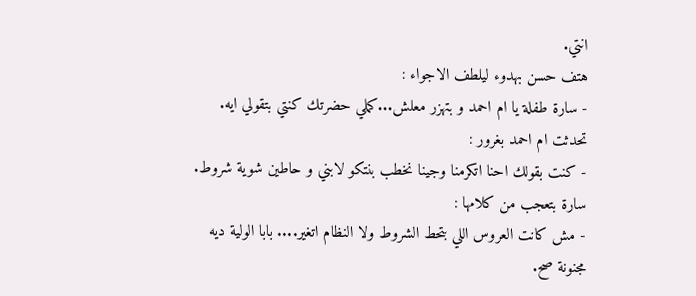انتي.
هتف حسن بهدوء ليلطف الاجواء :
- سارة طفلة يا ام احمد و بتهزر معلش...كملي حضرتك كنتي بتقولي ايه.
تحدثت ام احمد بغرور :
- كنت بقولك احنا اتكرمنا وجينا نخطب بنتكو لابني و حاطين شوية شروط.
سارة بتعجب من كلامها :
- مش كانت العروس اللي بتحط الشروط ولا النظام اتغير.... بابا الولية ديه مجنونة صح.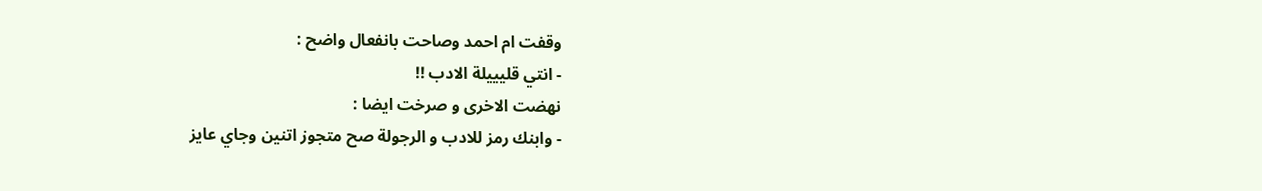وقفت ام احمد وصاحت بانفعال واضح :
- انتي قليييلة الادب !!
نهضت الاخرى و صرخت ايضا :
- وابنك رمز للادب و الرجولة صح متجوز اتنين وجاي عايز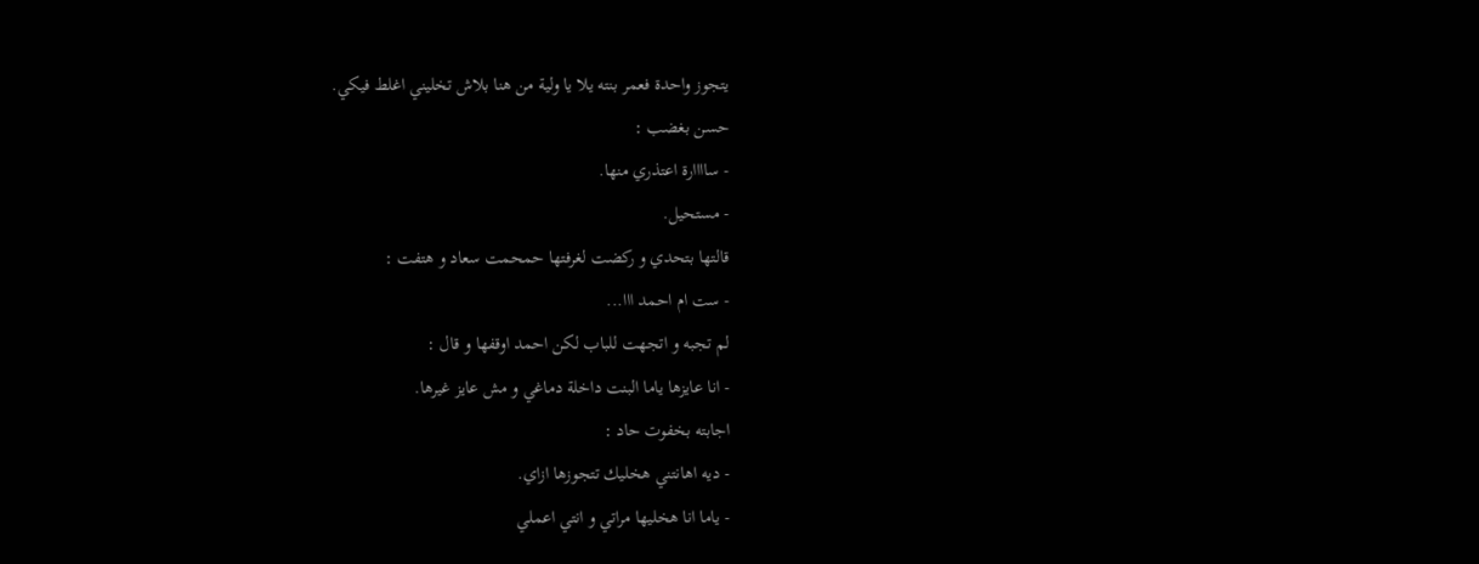يتجوز واحدة فعمر بنته يلا يا ولية من هنا بلاش تخليني اغلط فيكي.
حسن بغضب :
- ساااارة اعتذري منها.
- مستحيل.
قالتها بتحدي و ركضت لغرفتها حمحمت سعاد و هتفت :
- ست ام احمد ااا...
لم تجبه و اتجهت للباب لكن احمد اوقفها و قال :
- انا عايزها ياما البنت داخلة دماغي و مش عايز غيرها.
اجابته بخفوت حاد :
- ديه اهانتني هخليك تتجوزها ازاي.
- ياما انا هخليها مراتي و انتي اعملي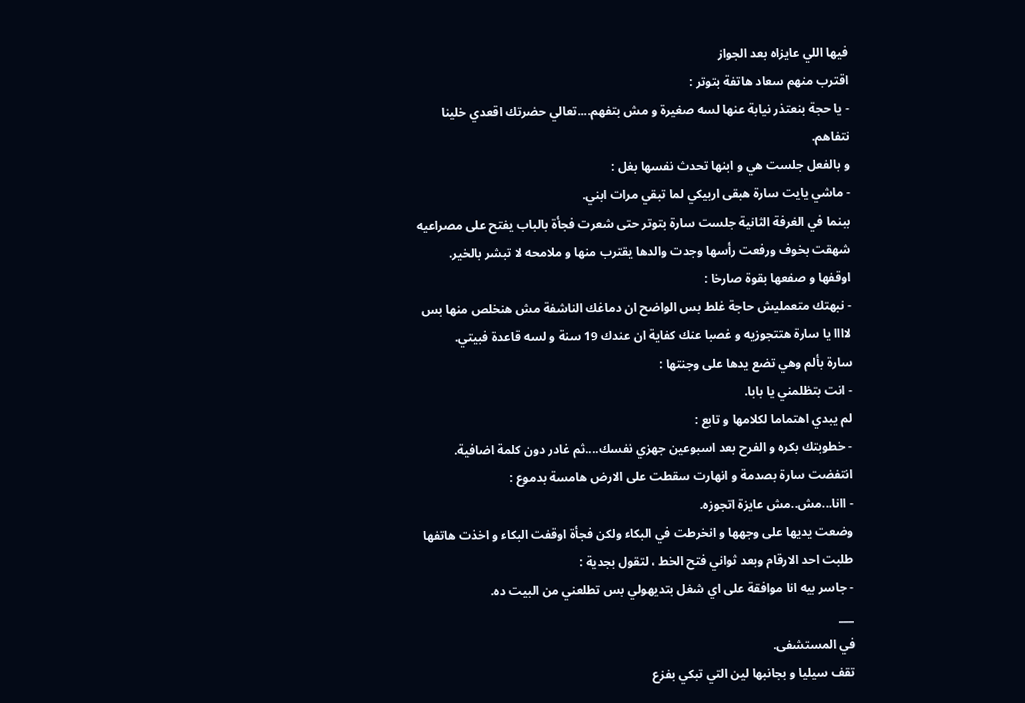فيها اللي عايزاه بعد الجواز
اقترب منهم سعاد هاتفة بتوتر :
- يا حجة بنعتذر نيابة عنها لسه صغيرة و مش بتفهم....تعالي حضرتك اقعدي خلينا نتفاهم.
و بالفعل جلست هي و ابنها تحدث نفسها بغل :
- ماشي يايت سارة هبقى اربيكي لما تبقي مرات ابني.
ببنما في الغرفة الثانية جلست سارة بتوتر حتى شعرت فجأة بالباب يفتح على مصراعيه شهقت بخوف ورفعت رأسها وجدت والدها يقترب منها و ملامحه لا تبشر بالخير.
اوقفها و صفعها بقوة صارخا :
- نبهتك متعمليش حاجة غلط بس الواضح ان دماغك الناشفة مش هنخلص منها بس لاااا يا سارة هتتجوزيه و غصبا عنك كفاية ان عندك 19 سنة و لسه قاعدة فبيتي.
سارة بألم وهي تضع يدها على وجنتها :
- انت بتظلمني يا بابا.
لم يبدي اهتماما لكلامها و تابع :
- خطوبتك بكره و الفرح بعد اسبوعين جهزي نفسك....ثم غادر دون كلمة اضافية.
انتفضت سارة بصدمة و انهارت سقطت على الارض هامسة بدموع :
- اانا...مش..مش عايزة اتجوزه.
وضعت يديها على وجهها و انخرطت في البكاء ولكن فجأة اوقفت البكاء و اخذت هاتفها طلبت احد الارقام وبعد ثواني فتح الخط ، لتقول بجدية :
- جاسر بيه انا موافقة على اي شغل بتديهولي بس تطلعني من البيت ده.
___
في المستشفى.
تقف سيليا و بجانبها لين التي تبكي بفزع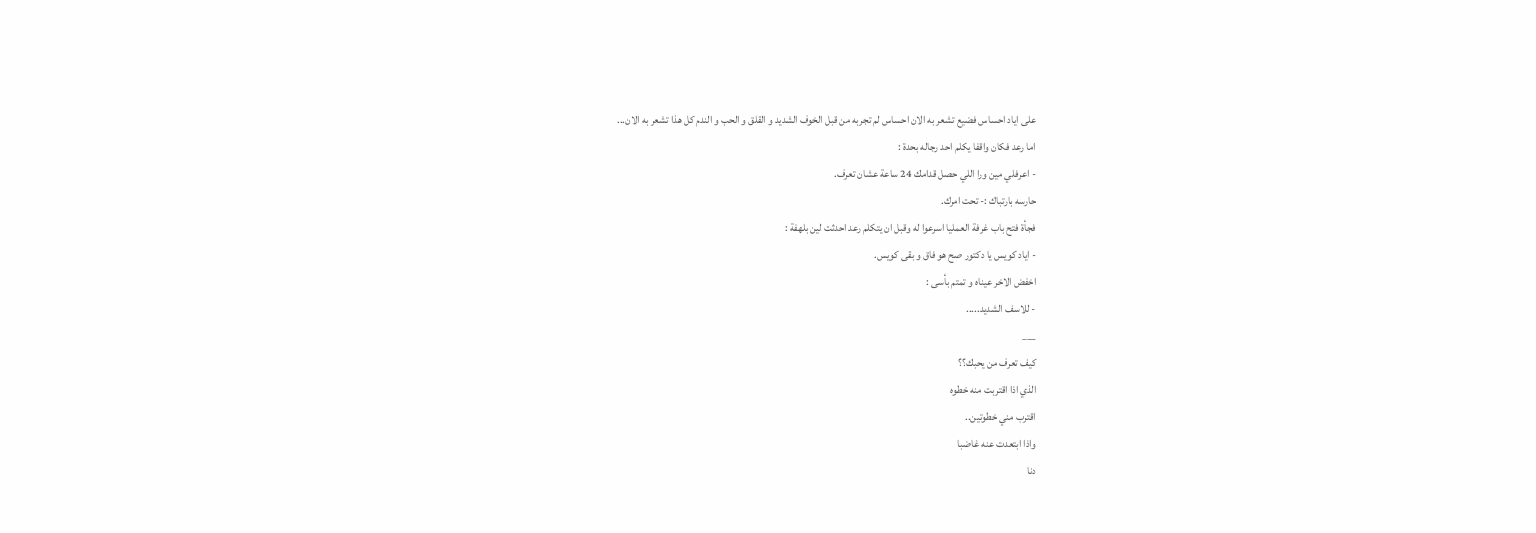على اياد احساس فضيع تشعر به الان احساس لم تجربه من قبل الخوف الشديد و القلق و الحب و الندم كل هذا تشعر به الان...
اما رعد فكان واقفا يكلم احد رجاله بحدة :
- اعرفلي مين ورا اللي حصل قدامك 24 ساعة عشان تعرف.
حارسه بارتباك :- تحت امرك.
فجأة فتح باب غرفة العمليا اسرعوا له وقبل ان يتكلم رعد احدثت لين بلهفة :
- اياد كويس يا دكتور صح هو فاق و بقى كويس.
اخفض الاخر عيناه و تمتم بأسى :
- للاسف الشديد.....
___
كيف تعرف من يحبك؟؟
الذي اذا اقتربت منه خطوه
اقترب مني خطوتين..
واذا ابتعدت عنه غاضبا
دنا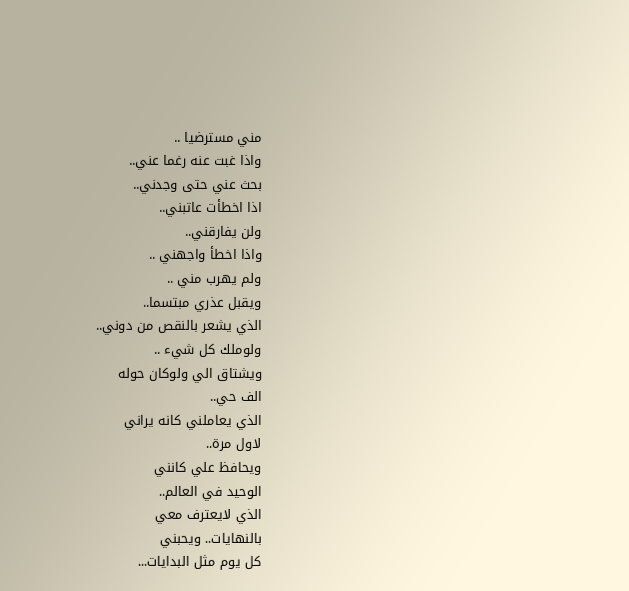مني مسترضيا ..
واذا غبت عنه رغما عني..
بحث عني حتى وجدني..
اذا اخطأت عاتبني..
ولن يفارقني..
واذا اخطأ واجهني ..
ولم يهرب مني ..
ويقبل عذري مبتسما..
الذي يشعر بالنقص من دوني..
ولوملك كل شيء ..
ويشتاق الي ولوكان حوله
الف حي..
الذي يعاملني كانه يراني
لاول مرة..
ويحافظ علي كانني
الوحيد في العالم..
الذي لايعترف معي
بالنهايات.. ويحبني
كل يوم مثل البدايات...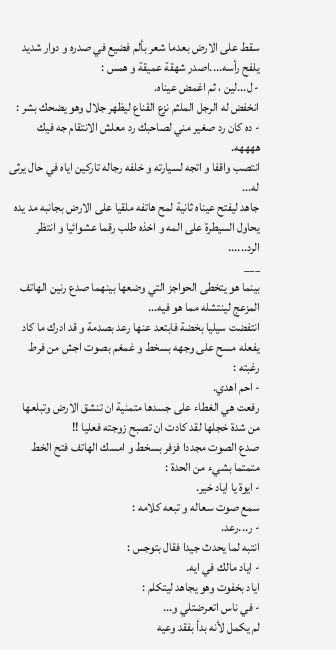سقط على الارض بعدما شعر بألم فضيع في صدره و دوار شديد يلفح رأسه....اصدر شهقة عميقة و همس :
- ل...لين ، ثم اغمض عيناه.
انخفض له الرجل الملثم نزع القناع ليظهر جلال وهو يضحك بشر :
- ده كان رد صغير مني لصاحبك رد معلش الانتقام جه فيك ههههه.
انتصب واقفا و اتجه لسيارته و خلفه رجاله تاركين اياه في حال يرثى له...
جاهد ليفتح عيناه ثانية لمح هاتفه ملقيا على الارض بجانبه مد يده يحاول السيطرة على المه و اخذه طلب رقما عشوائيا و انتظر الرد......
___
بينما هو يتخطى الحواجز التي وضعها بينهما صدع رنين الهاتف المزعج لينتشله مما هو فيه...
انتفضت سيليا بخضة فابتعد عنها رعد بصدمة و قد ادرك ما كاد يفعله مسح على وجهه بسخط و غمغم بصوت اجش من فرط رغبته :
- احم اهدي.
رفعت هي الغطاء على جسدها متمنية ان تنشق الارض وتبلعها من شدة خجلها لقد كادت ان تصبح زوجته فعليا !!
صدع الصوت مجددا فزفر بسخط و امسك الهاتف فتح الخط متمتما بشيء من الحدة :
- ايوة يا اياد خير.
سمع صوت سعاله و تبعه كلامه :
- ر...رعد.
انتبه لما يحدث جيدا فقال بتوجس :
- اياد مالك في ايه.
اياد بخفوت وهو يجاهد ليتكلم :
- في ناس اتعرضتلي و...
لم يكمل لأنه بدأ بفقد وعيه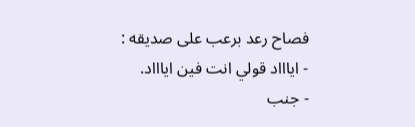فصاح رعد برعب على صديقه :
- اياااد قولي انت فين اياااد.
- جنب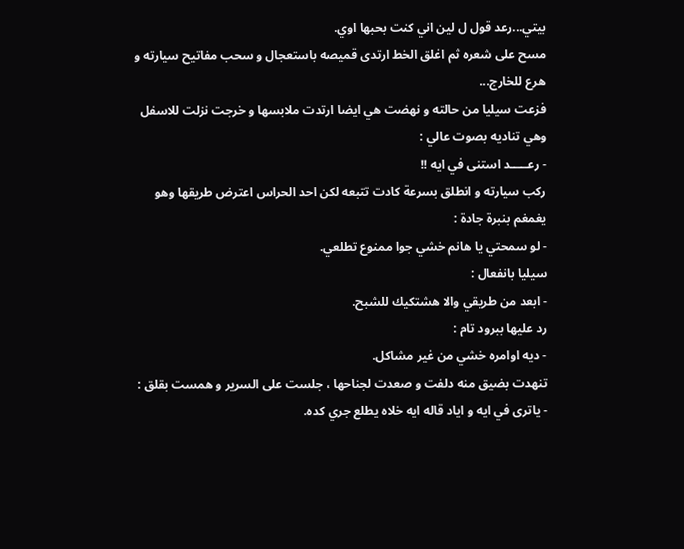بيتي...رعد قول ل لين اني كنت بحبها اوي.
مسح على شعره ثم اغلق الخط ارتدى قميصه باستعجال و سحب مفاتيح سيارته و هرع للخارج...
فزعت سيليا من حالته و نهضت هي ايضا ارتدت ملابسها و خرجت نزلت للاسفل وهي تناديه بصوت عالي :
- رعـــــد استنى في ايه !!
ركب سيارته و انطلق بسرعة كادت تتبعه لكن احد الحراس اعترض طريقها وهو يغمغم بنبرة جادة :
- لو سمحتي يا هانم خشي جوا ممنوع تطلعي.
سيليا بانفعال :
- ابعد من طريقي والا هشتكيك للشبح.
رد عليها ببرود تام :
- ديه اوامره خشي من غير مشاكل.
تنهدت بضيق منه دلفت و صعدت لجناحها ، جلست على السرير و همست بقلق :
- ياترى في ايه و اياد قاله ايه خلاه يطلع جري كده.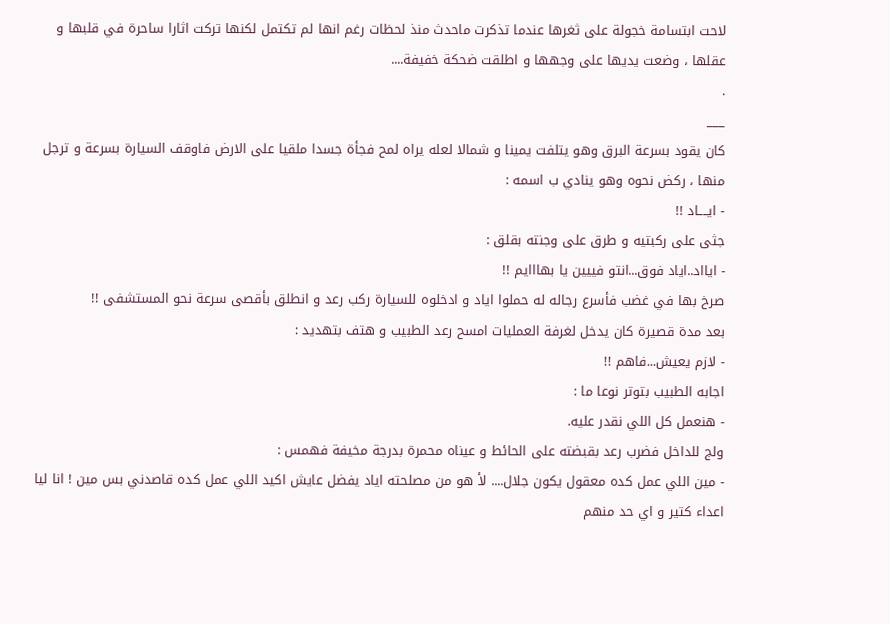لاحت ابتسامة خجولة على ثغرها عندما تذكرت ماحدث منذ لحظات رغم انها لم تكتمل لكنها تركت اثارا ساحرة في قلبها و عقلها ، وضعت يديها على وجهها و اطلقت ضحكة خفيفة....
.
___
كان يقود بسرعة البرق وهو يتلفت يمينا و شمالا لعله يراه لمح فجأة جسدا ملقيا على الارض فاوقف السيارة بسرعة و ترجل منها ، ركض نحوه وهو ينادي ب اسمه :
- ايــــاد !!
جثى على ركبتيه و طرق على وجنته بقلق :
- ايااد..اياد فوق...انتو فييين يا بهااايم !!
صرخ بها في غضب فأسرع رجاله له حملوا اياد و ادخلوه للسيارة ركب رعد و انطلق بأقصى سرعة نحو المستشفى !!
بعد مدة قصيرة كان يدخل لغرفة العمليات امسح رعد الطبيب و هتف بتهديد :
- لازم يعيش...فاهم !!
اجابه الطبيب بتوتر نوعا ما :
- هنعمل كل اللي نقدر عليه.
ولج للداخل فضرب رعد بقبضته على الحائط و عيناه محمرة بدرجة مخيفة فهمس :
- مين اللي عمل كده معقول يكون جلال.... لأ هو من مصلحته اياد يفضل عايش اكيد اللي عمل كده قاصدني بس مين ! انا ليا اعداء كتير و اي حد منهم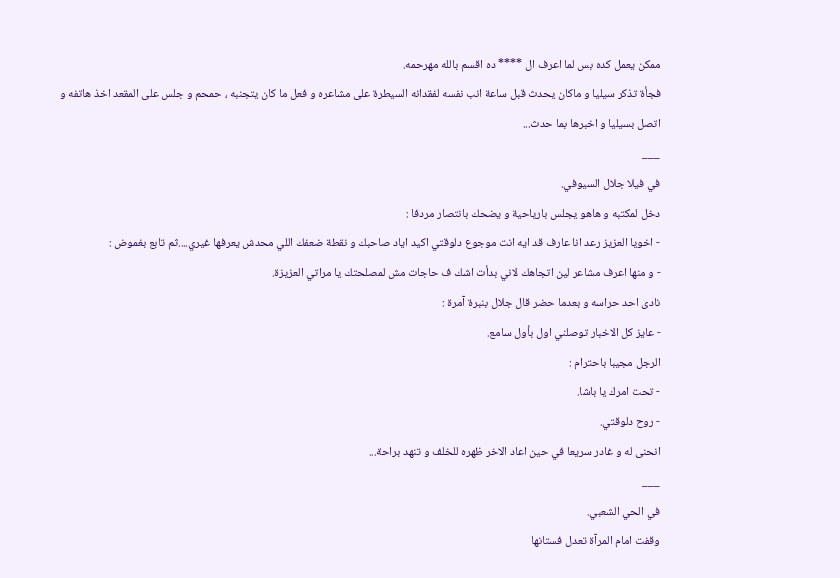ممكن يعمل كده بس لما اعرف ال **** ده اقسم بالله مهرحمه.
فجأة تذكر سيليا و ماكان يحدث قبل ساعة انب نفسه لفقدانه السيطرة على مشاعره و فعل ما كان يتجنبه ، حمحم و جلس على المقعد اخذ هاتفه و اتصل بسيليا و اخبرها بما حدث...
___
في فيلا جلال السيوفي.
دخل لمكتبه و هاهو يجلس بارياحية و يضحك بانتصار مردفا :
- اخويا العزيز رعد انا عارف قد ايه انت موجوع دلوقتي اكيد اياد صاحبك و نقطة ضعفك اللي محدش يعرفها غيري....ثم تابع بغموض :
- و منها اعرف مشاعر لين اتجاهك لاني بدأت اشك ف حاجات مش لمصلحتك يا مراتي العزيزة.
نادى احد حراسه و بعدما حضر قال جلال بنبرة آمرة :
- عايز كل الاخبار توصلني اول بأول سامع.
الرجل مجيبا باحترام :
- تحت امرك يا باشا.
- روح دلوقتي.
انحنى له و غادر سريعا في حين اعاد الاخر ظهره للخلف و تنهد براحة...
___
في الحي الشعبي.
وقفت امام المرآة تعدل فستانها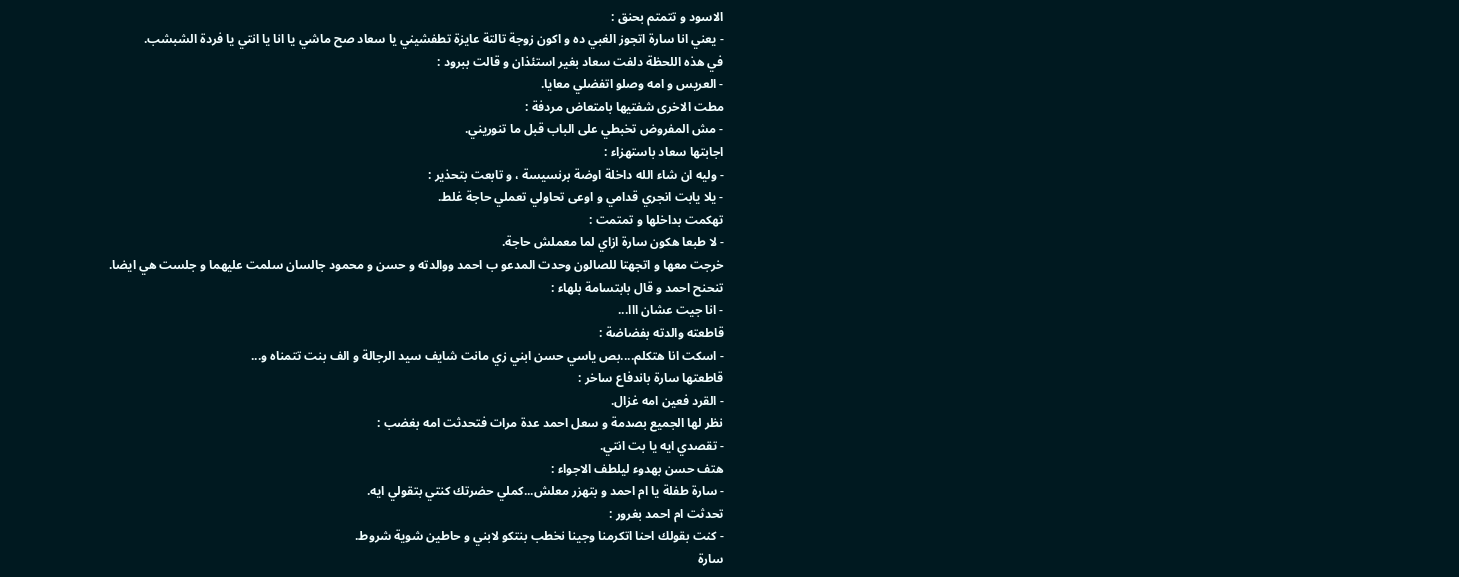الاسود و تتمتم بحنق :
- يعني انا سارة اتجوز الغبي ده و اكون زوجة تالتة عايزة تطفشيني يا سعاد صح ماشي يا انا يا انتي يا فردة الشبشب.
في هذه اللحظة دلفت سعاد بغير استئذان و قالت ببرود :
- العريس و امه وصلو اتفضلي معايا.
مطت الاخرى شفتيها بامتعاض مردفة :
- مش المفروض تخبطي على الباب قبل ما تنوريني.
اجابتها سعاد باستهزاء :
- وليه ان شاء الله داخلة اوضة برنسيسة ، و تابعت بتحذير :
- يلا يابت انجري قدامي و اوعى تحاولي تعملي حاجة غلط.
تهكمت بداخلها و تمتمت :
- لا طبعا هكون سارة ازاي لما معملش حاجة.
خرجت معها و اتجهتا للصالون وحدت المدعو ب احمد ووالدته و حسن و محمود جالسان سلمت عليهما و جلست هي ايضا.
تنحنح احمد و قال بابتسامة بلهاء :
- انا جيت عشان ااا...
قاطعته والدته بفضاضة :
- اسكت انا هتكلم....بص ياسي حسن ابني زي مانت شايف سيد الرجالة و الف بنت تتمناه و...
قاطعتها سارة باندفاع ساخر :
- القرد فعين امه غزال.
نظر لها الجميع بصدمة و سعل احمد عدة مرات فتحدثت امه بغضب :
- تقصدي ايه يا بت انتي.
هتف حسن بهدوء ليلطف الاجواء :
- سارة طفلة يا ام احمد و بتهزر معلش...كملي حضرتك كنتي بتقولي ايه.
تحدثت ام احمد بغرور :
- كنت بقولك احنا اتكرمنا وجينا نخطب بنتكو لابني و حاطين شوية شروط.
سارة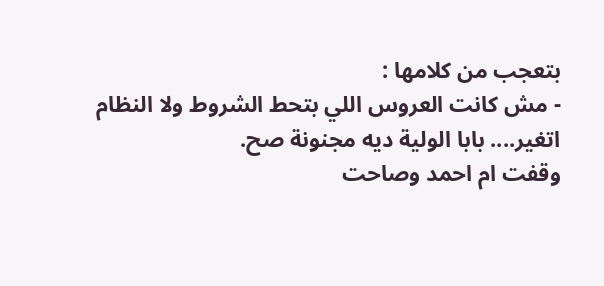بتعجب من كلامها :
- مش كانت العروس اللي بتحط الشروط ولا النظام اتغير.... بابا الولية ديه مجنونة صح.
وقفت ام احمد وصاحت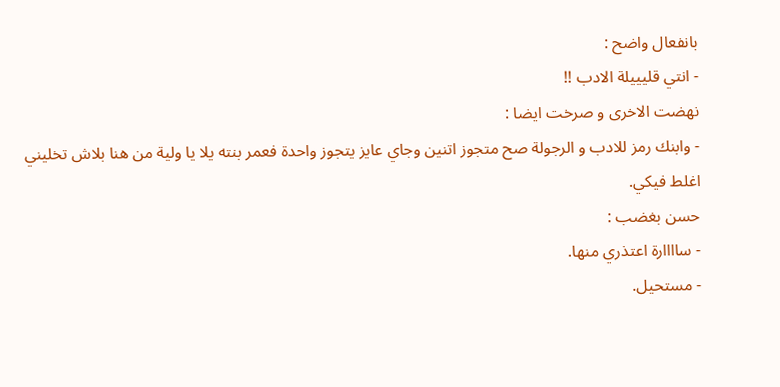بانفعال واضح :
- انتي قليييلة الادب !!
نهضت الاخرى و صرخت ايضا :
- وابنك رمز للادب و الرجولة صح متجوز اتنين وجاي عايز يتجوز واحدة فعمر بنته يلا يا ولية من هنا بلاش تخليني اغلط فيكي.
حسن بغضب :
- ساااارة اعتذري منها.
- مستحيل.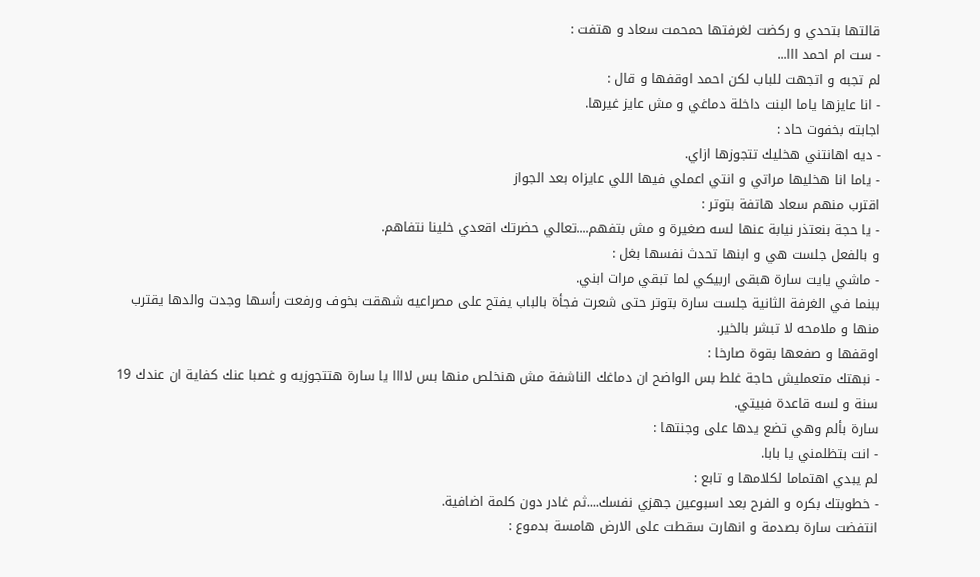قالتها بتحدي و ركضت لغرفتها حمحمت سعاد و هتفت :
- ست ام احمد ااا...
لم تجبه و اتجهت للباب لكن احمد اوقفها و قال :
- انا عايزها ياما البنت داخلة دماغي و مش عايز غيرها.
اجابته بخفوت حاد :
- ديه اهانتني هخليك تتجوزها ازاي.
- ياما انا هخليها مراتي و انتي اعملي فيها اللي عايزاه بعد الجواز
اقترب منهم سعاد هاتفة بتوتر :
- يا حجة بنعتذر نيابة عنها لسه صغيرة و مش بتفهم....تعالي حضرتك اقعدي خلينا نتفاهم.
و بالفعل جلست هي و ابنها تحدث نفسها بغل :
- ماشي يايت سارة هبقى اربيكي لما تبقي مرات ابني.
ببنما في الغرفة الثانية جلست سارة بتوتر حتى شعرت فجأة بالباب يفتح على مصراعيه شهقت بخوف ورفعت رأسها وجدت والدها يقترب منها و ملامحه لا تبشر بالخير.
اوقفها و صفعها بقوة صارخا :
- نبهتك متعمليش حاجة غلط بس الواضح ان دماغك الناشفة مش هنخلص منها بس لاااا يا سارة هتتجوزيه و غصبا عنك كفاية ان عندك 19 سنة و لسه قاعدة فبيتي.
سارة بألم وهي تضع يدها على وجنتها :
- انت بتظلمني يا بابا.
لم يبدي اهتماما لكلامها و تابع :
- خطوبتك بكره و الفرح بعد اسبوعين جهزي نفسك....ثم غادر دون كلمة اضافية.
انتفضت سارة بصدمة و انهارت سقطت على الارض هامسة بدموع :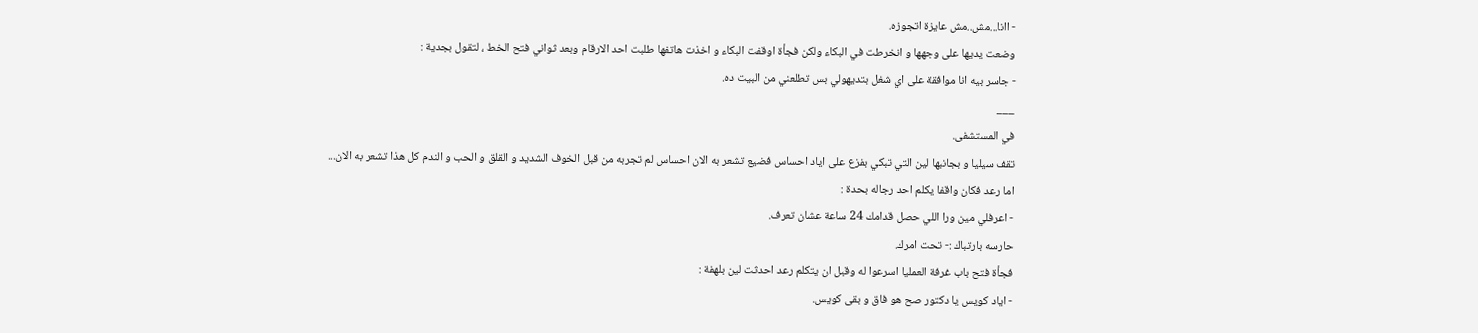- اانا...مش..مش عايزة اتجوزه.
وضعت يديها على وجهها و انخرطت في البكاء ولكن فجأة اوقفت البكاء و اخذت هاتفها طلبت احد الارقام وبعد ثواني فتح الخط ، لتقول بجدية :
- جاسر بيه انا موافقة على اي شغل بتديهولي بس تطلعني من البيت ده.
___
في المستشفى.
تقف سيليا و بجانبها لين التي تبكي بفزع على اياد احساس فضيع تشعر به الان احساس لم تجربه من قبل الخوف الشديد و القلق و الحب و الندم كل هذا تشعر به الان...
اما رعد فكان واقفا يكلم احد رجاله بحدة :
- اعرفلي مين ورا اللي حصل قدامك 24 ساعة عشان تعرف.
حارسه بارتباك :- تحت امرك.
فجأة فتح باب غرفة العمليا اسرعوا له وقبل ان يتكلم رعد احدثت لين بلهفة :
- اياد كويس يا دكتور صح هو فاق و بقى كويس.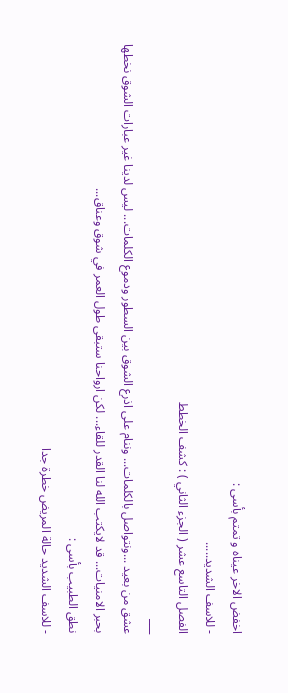اخفض الاخر عيناه و تمتم بأسى :
- للاسف الشديد.....
الفصل التاسع عشر ( الجزء الثاني ) : كشف الخطط
___
عشق من بعيد ...ونتواصل بالكلمات... وننام على اذرع الشوق بين السطور ودموع الكلمات... ليس لدينا غير عبارات الشوق نخطها بحبر الامنيات... قد لايكتب الله لنا القدر للقاء... لكن ارواحنا ستبقى طول العمر في شوق وعناق...
نطق الطبيب بأسى :
- للاسف الشديد حالة المريض خطرة جدا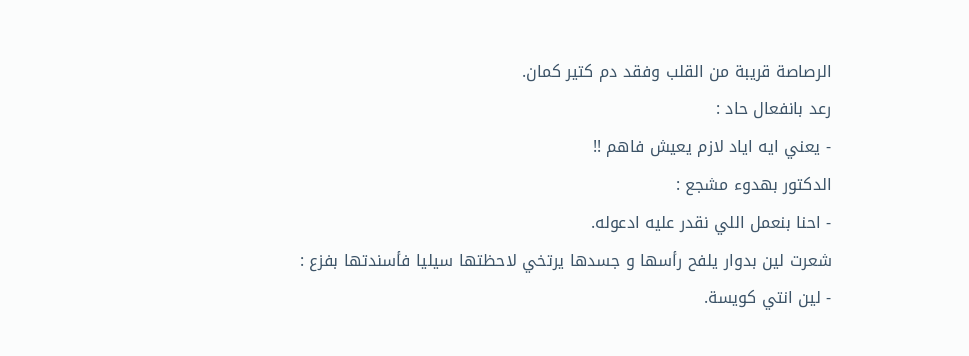الرصاصة قريبة من القلب وفقد دم كتير كمان.
رعد بانفعال حاد :
- يعني ايه اياد لازم يعيش فاهم !!
الدكتور بهدوء مشجع :
- احنا بنعمل اللي نقدر عليه ادعوله.
شعرت لين بدوار يلفح رأسها و جسدها يرتخي لاحظتها سيليا فأسندتها بفزع :
- لين انتي كويسة.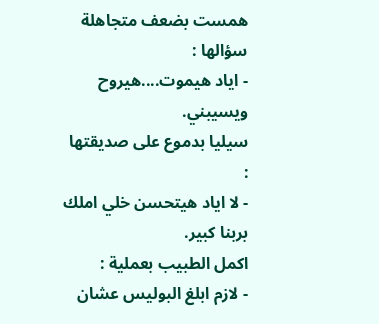همست بضعف متجاهلة سؤالها :
- اياد هيموت....هيروح ويسيبني.
سيليا بدموع على صديقتها :
- لا اياد هيتحسن خلي املك بربنا كبير.
اكمل الطبيب بعملية :
- لازم ابلغ البوليس عشان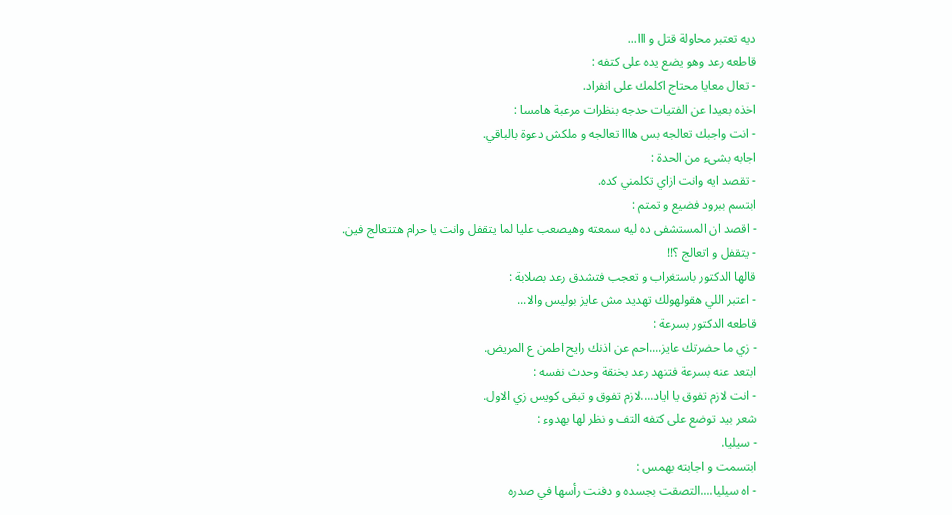ديه تعتبر محاولة قتل و ااا...
قاطعه رعد وهو يضع يده على كتفه :
- تعال معايا محتاج اكلمك على انفراد.
اخذه بعيدا عن الفتيات حدجه بنظرات مرعبة هامسا :
- انت واجبك تعالجه بس هااا تعالجه و ملكش دعوة بالباقي.
اجابه بشىء من الحدة :
- تقصد ايه وانت ازاي تكلمني كده.
ابتسم ببرود فضيع و تمتم :
- اقصد ان المستشفى ده ليه سمعته وهيصعب عليا لما يتقفل وانت يا حرام هتتعالج فين.
- يتقفل و اتعالج ؟!!
قالها الدكتور باستغراب و تعجب فتشدق رعد بصلابة :
- اعتبر اللي هقولهولك تهديد مش عايز بوليس والا...
قاطعه الدكتور بسرعة :
- زي ما حضرتك عايز....احم عن اذنك رايح اطمن ع المريض.
ابتعد عنه بسرعة فتنهد رعد بخنقة وحدث نفسه :
- انت لازم تفوق يا اياد....لازم تفوق و تبقى كويس زي الاول.
شعر بيد توضع على كتفه التف و نظر لها بهدوء :
- سيليا.
ابتسمت و اجابته بهمس :
- اه سيليا....التصقت بجسده و دفنت رأسها في صدره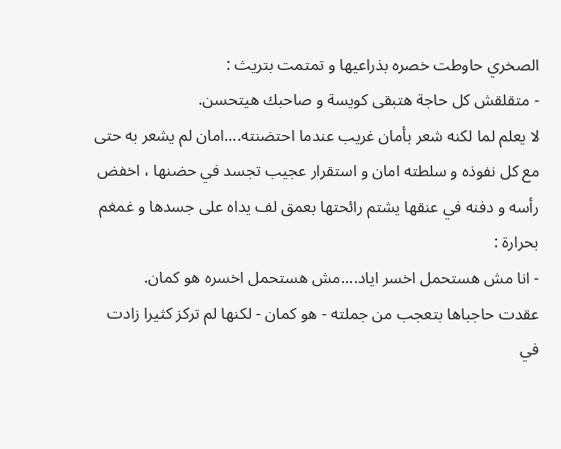الصخري حاوطت خصره بذراعيها و تمتمت بتريث :
- متقلقش كل حاجة هتبقى كويسة و صاحبك هيتحسن.
لا يعلم لما لكنه شعر بأمان غريب عندما احتضنته....امان لم يشعر به حتى مع كل نفوذه و سلطته امان و استقرار عجيب تجسد في حضنها ، اخفض رأسه و دفنه في عنقها يشتم رائحتها بعمق لف يداه على جسدها و غمغم بحرارة :
- انا مش هستحمل اخسر اياد....مش هستحمل اخسره هو كمان.
عقدت حاجباها بتعجب من جملته - هو كمان - لكنها لم تركز كثيرا زادت في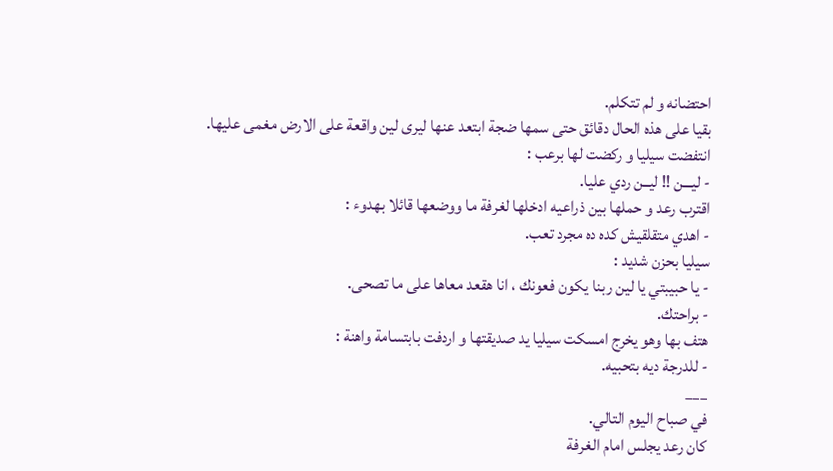احتضانه و لم تتكلم.
بقيا على هذه الحال دقائق حتى سمها ضجة ابتعد عنها ليرى لين واقعة على الارض مغمى عليها.
انتفضت سيليا و ركضت لها برعب :
- ليـــن !! ليــن ردي عليا.
اقترب رعد و حملها بين ذراعيه ادخلها لغرفة ما ووضعها قائلا بهدوء :
- اهدي متقلقيش كده ده مجرد تعب.
سيليا بحزن شديد :
- يا حبيبتي يا لين ربنا يكون فعونك ، انا هقعد معاها على ما تصحى.
- براحتك.
هتف بها وهو يخرج امسكت سيليا يد صديقتها و اردفت بابتسامة واهنة :
- للدرجة ديه بتحبيه.
___
في صباح اليوم التالي.
كان رعد يجلس امام الغرفة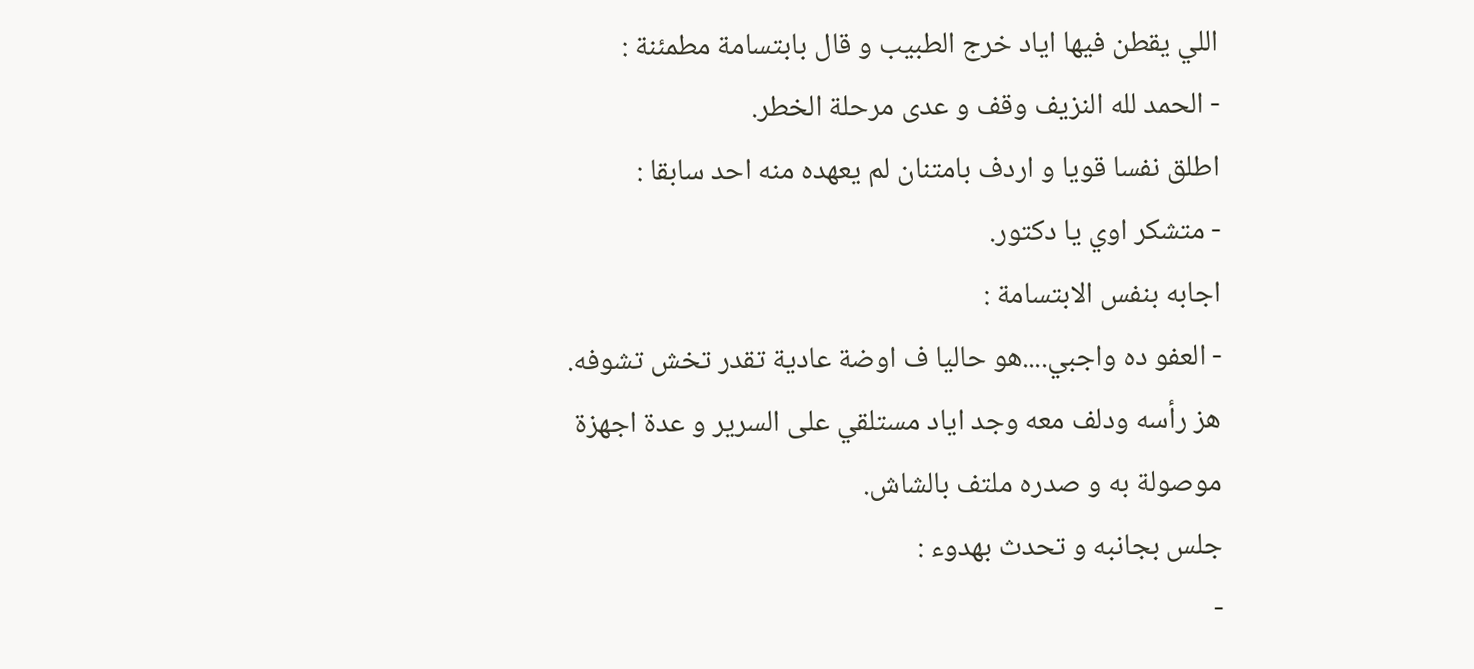اللي يقطن فيها اياد خرج الطبيب و قال بابتسامة مطمئنة :
- الحمد لله النزيف وقف و عدى مرحلة الخطر.
اطلق نفسا قويا و اردف بامتنان لم يعهده منه احد سابقا :
- متشكر اوي يا دكتور.
اجابه بنفس الابتسامة :
- العفو ده واجبي....هو حاليا ف اوضة عادية تقدر تخش تشوفه.
هز رأسه ودلف معه وجد اياد مستلقي على السرير و عدة اجهزة موصولة به و صدره ملتف بالشاش.
جلس بجانبه و تحدث بهدوء :
-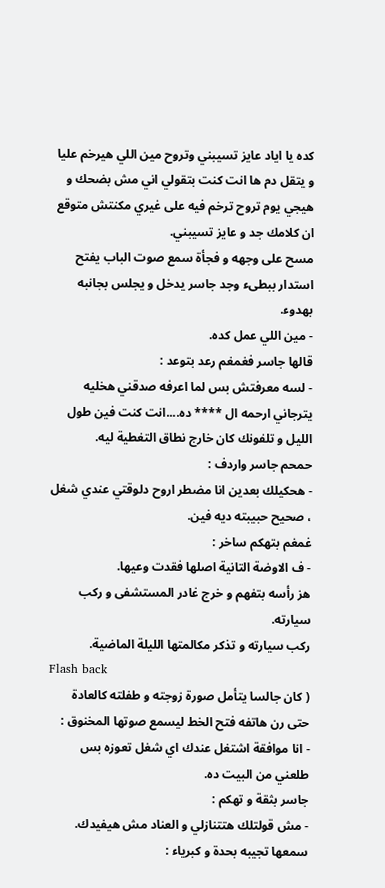كده يا اياد عايز تسيبني وتروح مين اللي هيرخم عليا و يتقل دم ها انت كنت بتقولي اني مش بضحك و هيجي يوم تروح ترخم فيه على غيري مكنتش متوقع ان كلامك جد و عايز تسيبني.
مسح على وجهه و فجأة سمع صوت الباب يفتح استدار ببطىء وجد جاسر يدخل و يجلس بجانبه بهدوء.
- مين اللي عمل كده.
قالها جاسر فغمغم رعد بتوعد :
- لسه معرفتش بس لما اعرفه صدقني هخليه يترجاني ارحمه ال **** ده....انت كنت فين طول الليل و تلفونك كان خارج نطاق التغطية ليه.
حمحم جاسر واردف :
- هحكيلك بعدين انا مضطر اروح دلوقتي عندي شغل ، صحيح حبيبته ديه فين.
غمغم بتهكم ساخر :
- ف الاوضة التانية اصلها فقدت وعيها.
هز رأسه بتفهم و خرج غادر المستشفى و ركب سيارته.
ركب سيارته و تذكر مكالمتها الليلة الماضية.
Flash back
( كان جالسا يتأمل صورة زوجته و طفلته كالعادة حتى رن هاتفه فتح الخط ليسمع صوتها المخنوق :
- انا موافقة اشتغل عندك اي شغل تعوزه بس طلعني من البيت ده.
جاسر بثقة و تهكم :
- مش قولتلك هتتنازلي و العناد مش هيفيدك.
سمعها تجيبه بحدة و كبرياء :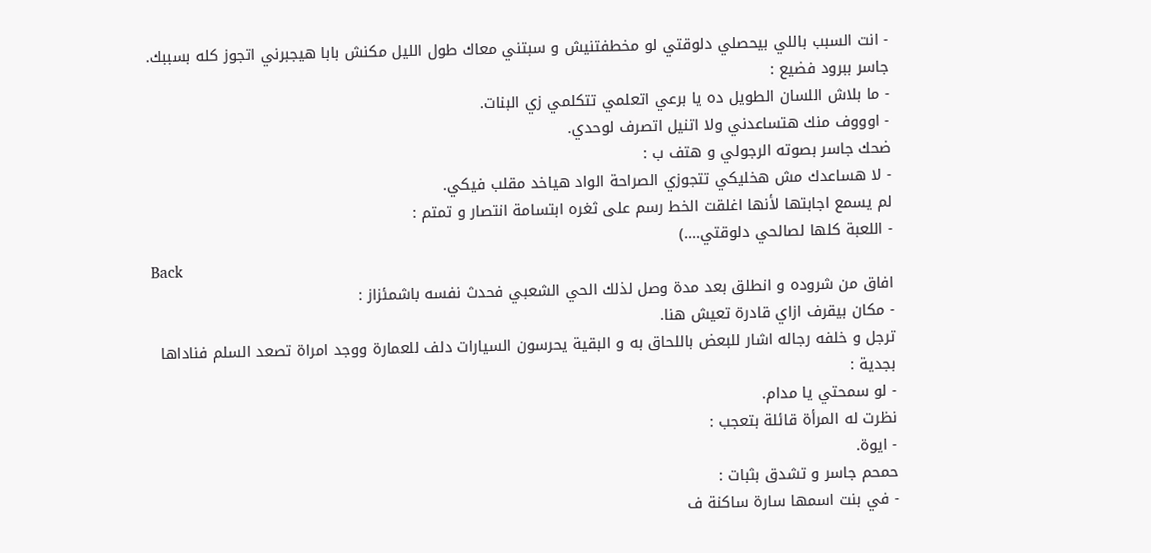- انت السبب باللي بيحصلي دلوقتي لو مخطفتنيش و سبتني معاك طول الليل مكنش بابا هيجبرني اتجوز كله بسببك.
جاسر ببرود فضيع :
- ما بلاش اللسان الطويل ده يا برعي اتعلمي تتكلمي زي البنات.
- اوووف منك هتساعدني ولا اتنيل اتصرف لوحدي.
ضحك جاسر بصوته الرجولي و هتف ب :
- لا هساعدك مش هخليكي تتجوزي الصراحة الواد هياخد مقلب فيكي.
لم يسمع اجابتها لأنها اغلقت الخط رسم على ثغره ابتسامة انتصار و تمتم :
- اللعبة كلها لصالحي دلوقتي....)
Back
افاق من شروده و انطلق بعد مدة وصل لذلك الحي الشعبي فحدث نفسه باشمئزاز :
- مكان بيقرف ازاي قادرة تعيش هنا.
ترجل و خلفه رجاله اشار للبعض باللحاق به و البقية يحرسون السيارات دلف للعمارة ووجد امراة تصعد السلم فناداها بجدية :
- لو سمحتي يا مدام.
نظرت له المرأة قائلة بتعجب :
- ايوة.
حمحم جاسر و تشدق بثبات :
- في بنت اسمها سارة ساكنة ف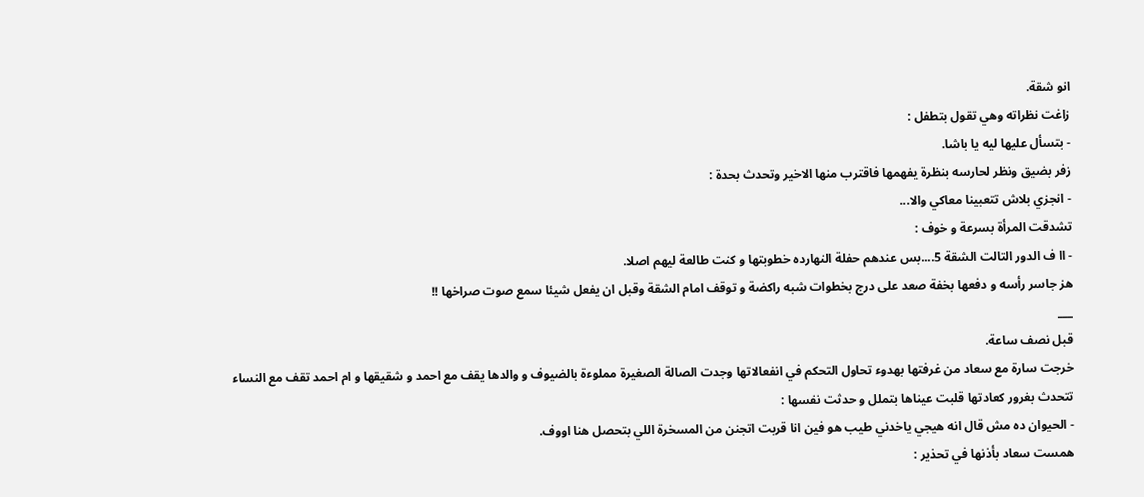انو شقة.
زاغت نظراته وهي تقول بتطفل :
- بتسأل عليها ليه يا باشا.
زفر بضيق ونظر لحارسه بنظرة يفهمها فاقترب منها الاخير وتحدث بحدة :
- انجزي بلاش تتعبينا معاكي والا...
تشدقت المرأة بسرعة و خوف :
- اا ف الدور التالت الشقة 5....بس عندهم حفلة النهارده خطوبتها و كنت طالعة ليهم اصلا.
هز جاسر رأسه و دفعها بخفة صعد على درج بخطوات شبه راكضة و توقف امام الشقة وقبل ان يفعل شيئا سمع صوت صراخها !!
___
قبل نصف ساعة.
خرجت سارة مع سعاد من غرفتها بهدوء تحاول التحكم في انفعالاتها وجدت الصالة الصغيرة مملوءة بالضيوف و والدها يقف مع احمد و شقيقها و ام احمد تقف مع النساء تتحدث بغرور كعادتها قلبت عيناها بتملل و حدثت نفسها :
- الحيوان ده مش قال انه هيجي ياخدني طيب هو فين انا قربت اتجنن من المسخرة اللي بتحصل هنا اووف.
همست سعاد بأذنها في تحذير :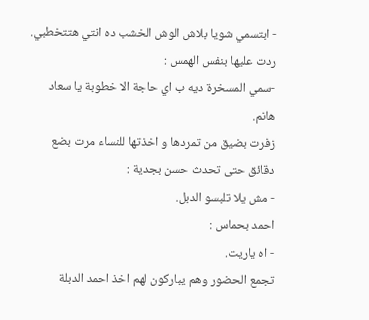- ابتسمي شويا بلاش الوش الخشب ده انتي هتتخطبي.
ردت عليها بنفس الهمس :
-سمي المسخرة ديه ب اي حاجة الا خطوبة يا سعاد هانم.
زفرت بضيق من تمردها و اخذتها للنساء مرت بضع دقائق حتى تحدث حسن بجدية :
- مش يلا تلبسو الدبل.
احمد بحماس :
- اه ياريت.
تجمع الحضور وهم يباركون لهم اخذ احمد الدبلة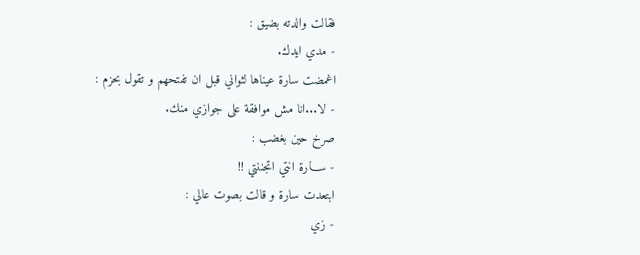فقالت والدته بضيق :
- مدي ايدك.
اغمضت سارة عيناها لثواني قبل ان تفتحهم و تقول بحزم :
- لا...انا مش موافقة على جوازي منك.
صرخ حين بغضب :
- ســـارة انتي اتجننتي !!
ابتعدت سارة و قالت بصوت عالي :
- زي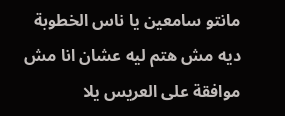مانتو سامعين يا ناس الخطوبة ديه مش هتم ليه عشان انا مش موافقة على العريس يلا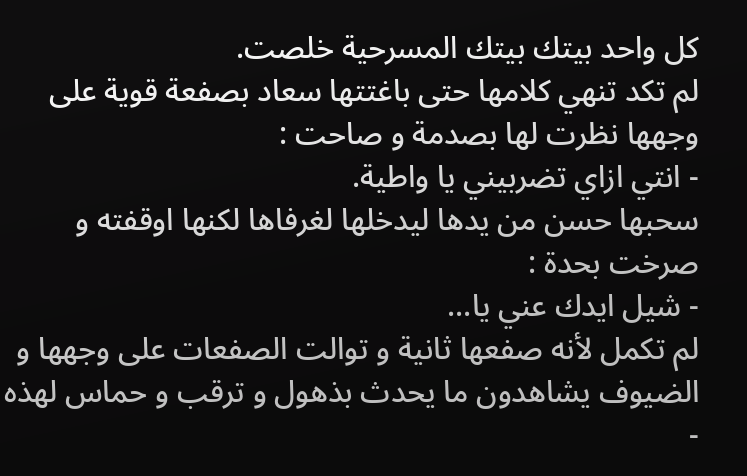كل واحد بيتك بيتك المسرحية خلصت.
لم تكد تنهي كلامها حتى باغتتها سعاد بصفعة قوية على وجهها نظرت لها بصدمة و صاحت :
- انتي ازاي تضربيني يا واطية.
سحبها حسن من يدها ليدخلها لغرفاها لكنها اوقفته و صرخت بحدة :
- شيل ايدك عني يا...
لم تكمل لأنه صفعها ثانية و توالت الصفعات على وجهها و الضيوف يشاهدون ما يحدث بذهول و ترقب و حماس لهذه -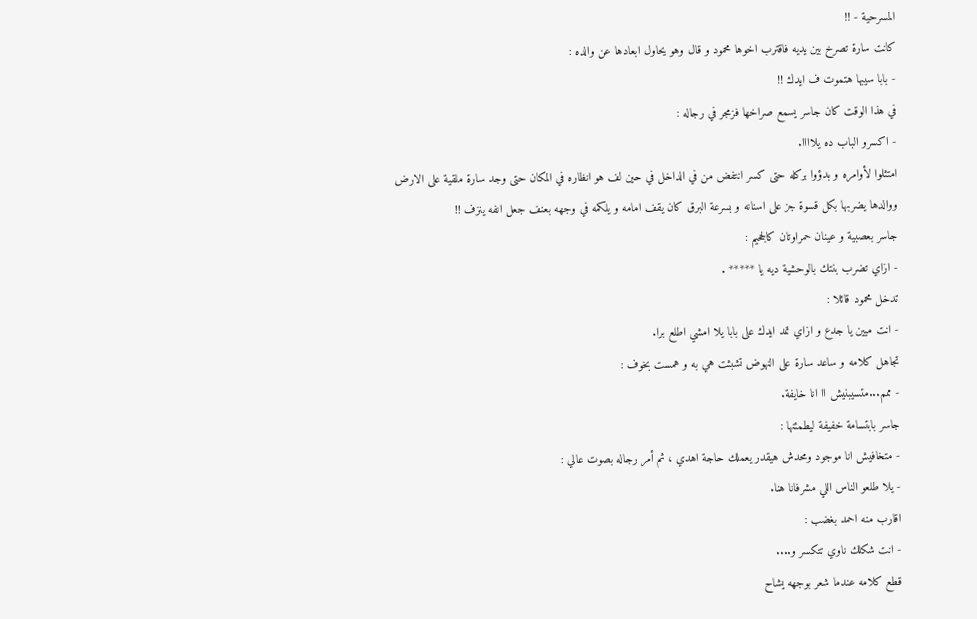المسرحية - !!
كانت سارة تصرخ بين يديه فاقترب اخوها محمود و قال وهو يحاول ابعادها عن والده :
- بابا سيبها هتموت ف ايدك !!
في هذا الوقت كان جاسر يسمع صراخها فزمجر في رجاله :
- اكسرو الباب ده يلاااا.
امتثلوا لأوامره و بدؤوا بركله حتى كسر انتفض من في الداخل في حين لف هو انظاره في المكان حتى وجد سارة ملقية على الارض ووالدها يضربها بكل قسوة جز على اسنانه و بسرعة البرق كان يقف امامه و يلكمه في وجهه بعنف جعل انفه ينزف !!
جاسر بعصبية و عينان حمراوتان كالجحيم :
- ازاي تضرب بنتك بالوحشية ديه يا ***** .
تدخل محمود قائلا :
- انت ميين يا جدع و ازاي تمد ايدك على بابا يلا امشي اطلع برا.
تجاهل كلامه و ساعد سارة على النهوض تشبثت هي به و همست بخوف :
- ممم...متسيبنيش اا انا خايفة.
جاسر بابتسامة خفيفة ليطمئنها :
- متخافيش انا موجود ومحدش هيقدر يعملك حاجة اهدي ، ثم أمر رجاله بصوت عالي :
- يلا طلعو الناس اللي مشرفانا هنا.
اقارب منه احمد بغضب :
- انت شكلك ناوي تتكسر و....
قطع كلامه عندما شعر بوجهه يشاح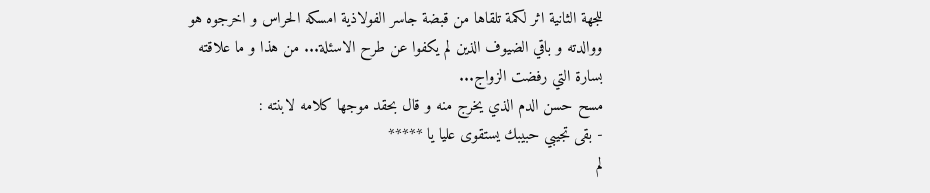للجهة الثانية اثر لكمة تلقاها من قبضة جاسر الفولاذية امسكه الحراس و اخرجوه هو ووالدته و باقي الضيوف الذين لم يكفوا عن طرح الاسئلة... من هذا و ما علاقته بسارة التي رفضت الزواج...
مسح حسن الدم الذي يخرج منه و قال بحقد موجها كلامه لابنته :
- بقى تجيبي حبيبك يستقوى عليا يا *****
لم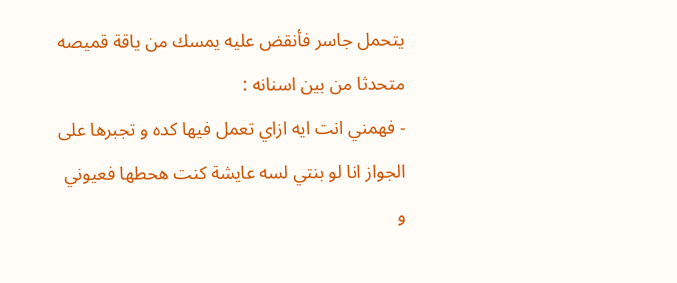يتحمل جاسر فأنقض عليه يمسك من ياقة قميصه متحدثا من بين اسنانه :
- فهمني انت ايه ازاي تعمل فيها كده و تجبرها على الجواز انا لو بنتي لسه عايشة كنت هحطها فعيوني و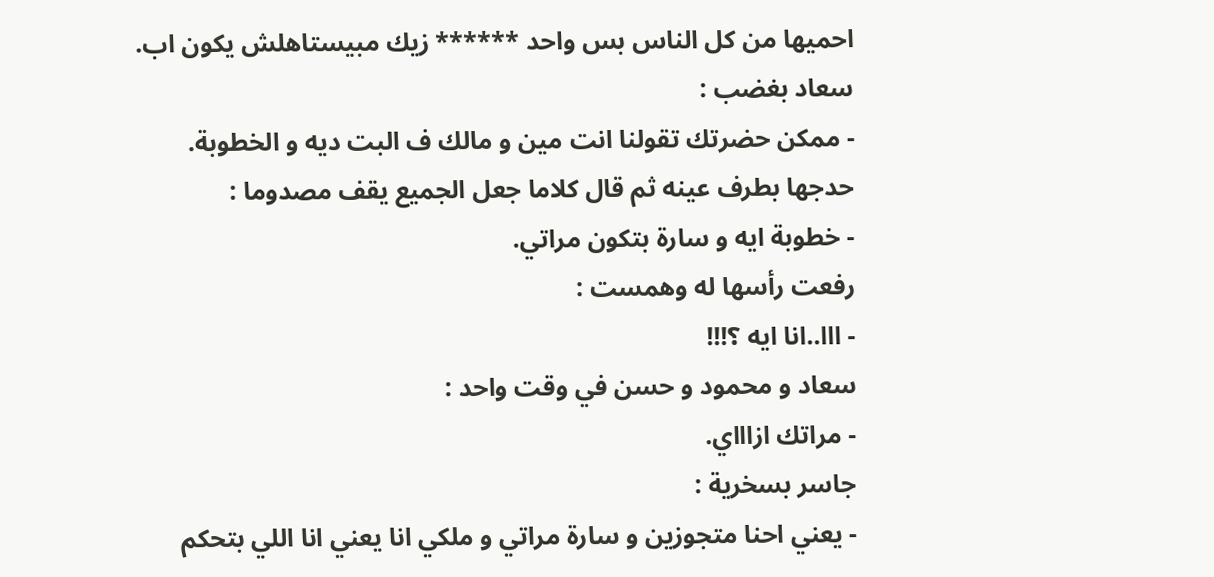احميها من كل الناس بس واحد ****** زيك مبيستاهلش يكون اب.
سعاد بغضب :
- ممكن حضرتك تقولنا انت مين و مالك ف البت ديه و الخطوبة.
حدجها بطرف عينه ثم قال كلاما جعل الجميع يقف مصدوما :
- خطوبة ايه و سارة بتكون مراتي.
رفعت رأسها له وهمست :
- ااا..انا ايه ؟!!!
سعاد و محمود و حسن في وقت واحد :
- مراتك ازاااي.
جاسر بسخرية :
- يعني احنا متجوزين و سارة مراتي و ملكي انا يعني انا اللي بتحكم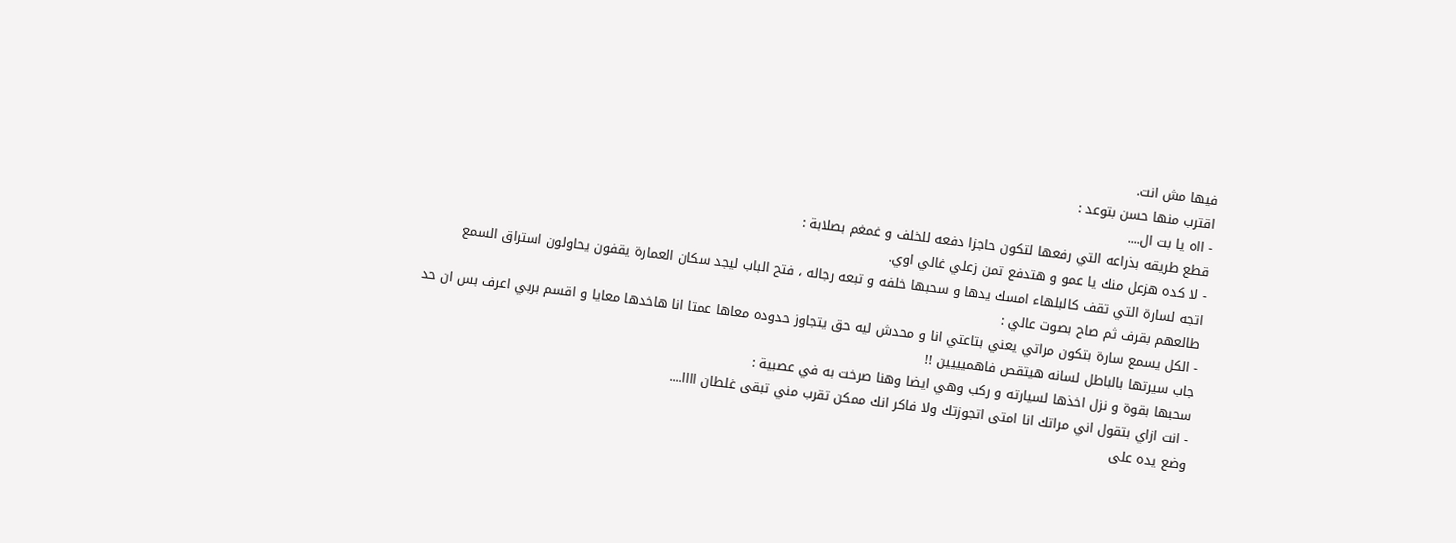فيها مش انت.
اقترب منها حسن بتوعد :
- ااه يا بت ال....
قطع طريقه بذراعه التي رفعها لتكون حاجزا دفعه للخلف و غمغم بصلابة :
- لا كده هزعل منك يا عمو و هتدفع تمن زعلي غالي اوي.
اتجه لسارة التي تقف كالبلهاء امسك يدها و سحبها خلفه و تبعه رجاله ، فتح الباب ليجد سكان العمارة يقفون يحاولون استراق السمع طالعهم بقرف ثم صاح بصوت عالي :
- الكل يسمع سارة بتكون مراتي يعني بتاعتي انا و محدش ليه حق يتجاوز حدوده معاها عمتا انا هاخدها معايا و اقسم بربي اعرف بس ان حد جاب سيرتها بالباطل لسانه هيتقص فاهميييين !!
سحبها بقوة و نزل اخذها لسيارته و ركب وهي ايضا وهنا صرخت به في عصبية :
- انت ازاي بتقول اني مراتك انا امتى اتجوزتك ولا فاكر انك ممكن تقرب مني تبقى غلطان اااا....
وضع يده على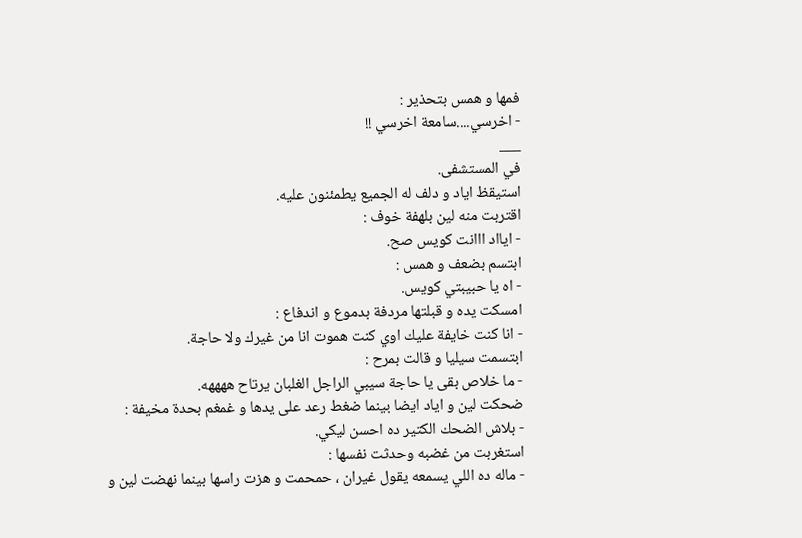فمها و همس بتحذير :
- اخرسي....سامعة اخرسي !!
___
في المستشفى.
استيقظ اياد و دلف له الجميع يطمئنون عليه.
اقتربت منه لين بلهفة خوف :
- ايااد ااانت كويس صح.
ابتسم بضعف و همس :
- اه يا حبيبتي كويس.
امسكت يده و قبلتها مردفة بدموع و اندفاع :
- انا كنت خايفة عليك اوي كنت هموت انا من غيرك ولا حاجة.
ابتسمت سيليا و قالت بمرح :
- ما خلاص بقى يا حاجة سيبي الراجل الغلبان يرتاح ههههه.
ضحكت لين و اياد ايضا بينما ضغط رعد على يدها و غمغم بحدة مخيفة :
- بلاش الضحك الكتير ده احسن ليكي.
استغربت من غضبه وحدثت نفسها :
- ماله ده اللي يسمعه يقول غيران ، حمحمت و هزت راسها بينما نهضت لين و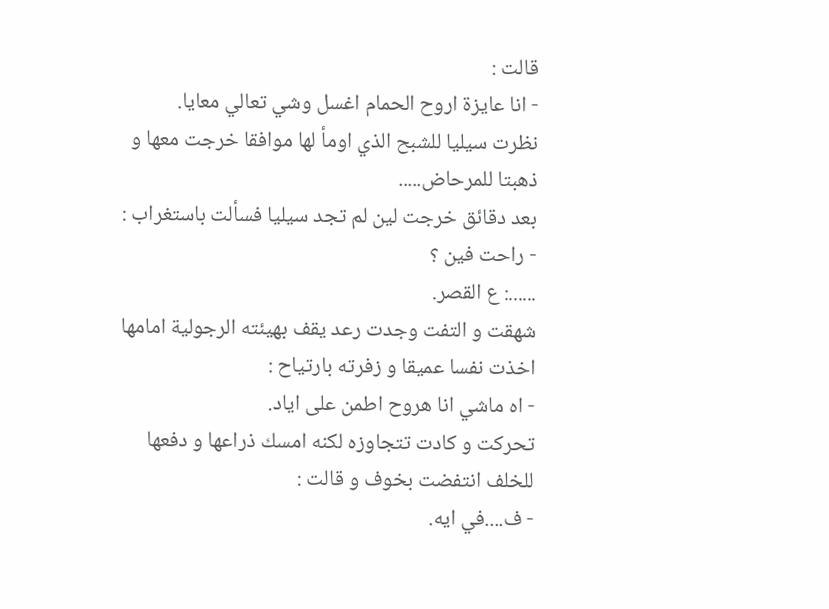قالت :
- انا عايزة اروح الحمام اغسل وشي تعالي معايا.
نظرت سيليا للشبح الذي اومأ لها موافقا خرجت معها و ذهبتا للمرحاض.....
بعد دقائق خرجت لين لم تجد سيليا فسألت باستغراب :
- راحت فين ؟
......: ع القصر.
شهقت و التفت وجدت رعد يقف بهيئته الرجولية امامها اخذت نفسا عميقا و زفرته بارتياح :
- اه ماشي انا هروح اطمن على اياد.
تحركت و كادت تتجاوزه لكنه امسك ذراعها و دفعها للخلف انتفضت بخوف و قالت :
- ف....في ايه.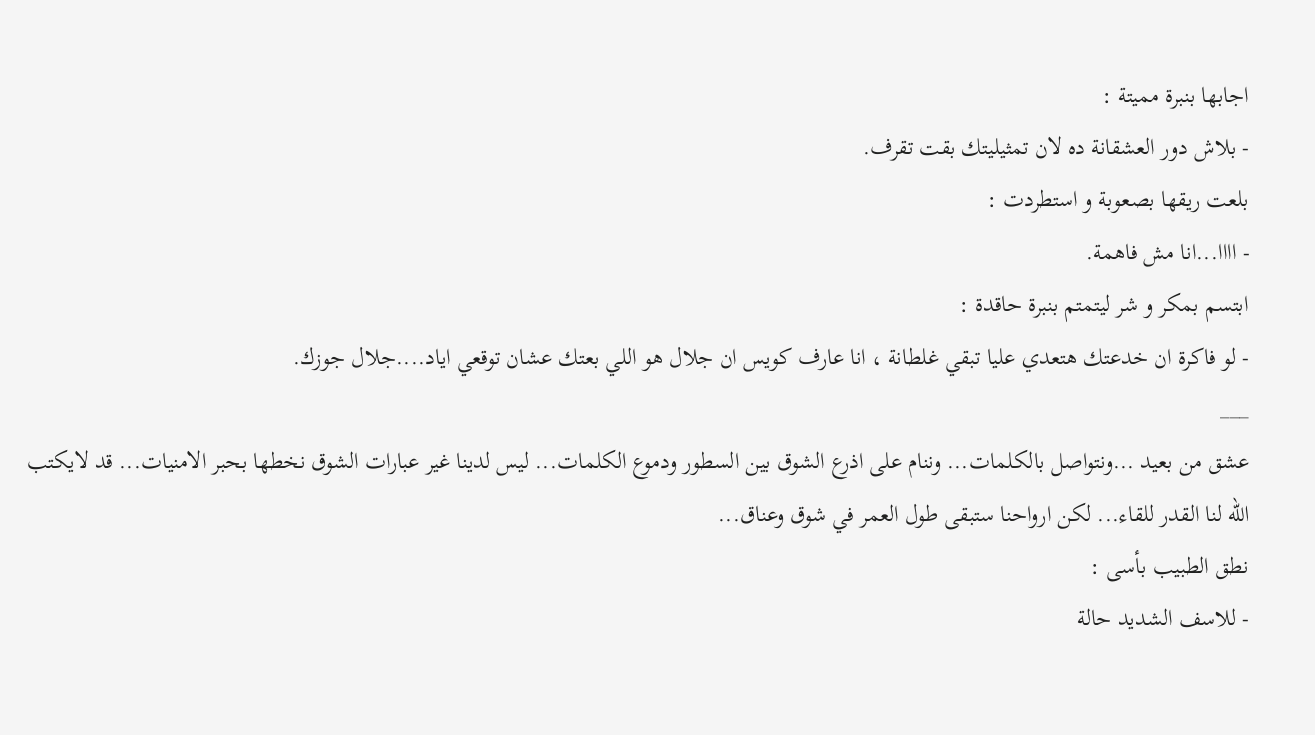اجابها بنبرة مميتة :
- بلاش دور العشقانة ده لان تمثيليتك بقت تقرف.
بلعت ريقها بصعوبة و استطردت :
- اااا...انا مش فاهمة.
ابتسم بمكر و شر ليتمتم بنبرة حاقدة :
- لو فاكرة ان خدعتك هتعدي عليا تبقي غلطانة ، انا عارف كويس ان جلال هو اللي بعتك عشان توقعي اياد....جلال جوزك.
___
عشق من بعيد ...ونتواصل بالكلمات... وننام على اذرع الشوق بين السطور ودموع الكلمات... ليس لدينا غير عبارات الشوق نخطها بحبر الامنيات... قد لايكتب الله لنا القدر للقاء... لكن ارواحنا ستبقى طول العمر في شوق وعناق...
نطق الطبيب بأسى :
- للاسف الشديد حالة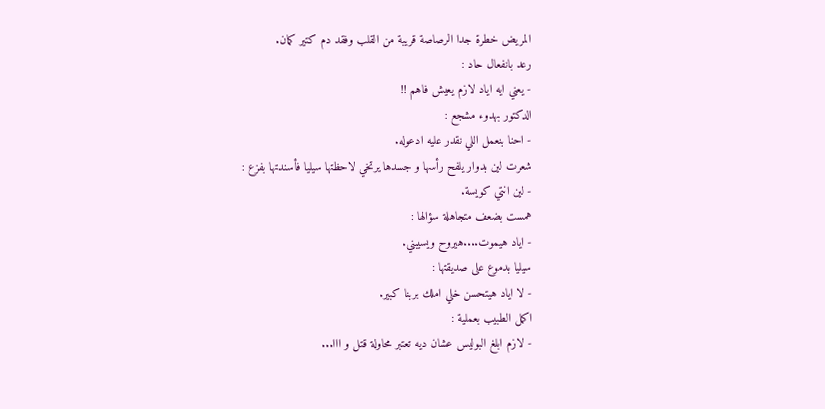المريض خطرة جدا الرصاصة قريبة من القلب وفقد دم كتير كمان.
رعد بانفعال حاد :
- يعني ايه اياد لازم يعيش فاهم !!
الدكتور بهدوء مشجع :
- احنا بنعمل اللي نقدر عليه ادعوله.
شعرت لين بدوار يلفح رأسها و جسدها يرتخي لاحظتها سيليا فأسندتها بفزع :
- لين انتي كويسة.
همست بضعف متجاهلة سؤالها :
- اياد هيموت....هيروح ويسيبني.
سيليا بدموع على صديقتها :
- لا اياد هيتحسن خلي املك بربنا كبير.
اكمل الطبيب بعملية :
- لازم ابلغ البوليس عشان ديه تعتبر محاولة قتل و ااا...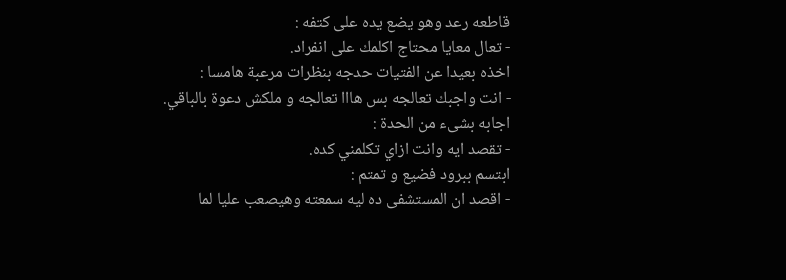قاطعه رعد وهو يضع يده على كتفه :
- تعال معايا محتاج اكلمك على انفراد.
اخذه بعيدا عن الفتيات حدجه بنظرات مرعبة هامسا :
- انت واجبك تعالجه بس هااا تعالجه و ملكش دعوة بالباقي.
اجابه بشىء من الحدة :
- تقصد ايه وانت ازاي تكلمني كده.
ابتسم ببرود فضيع و تمتم :
- اقصد ان المستشفى ده ليه سمعته وهيصعب عليا لما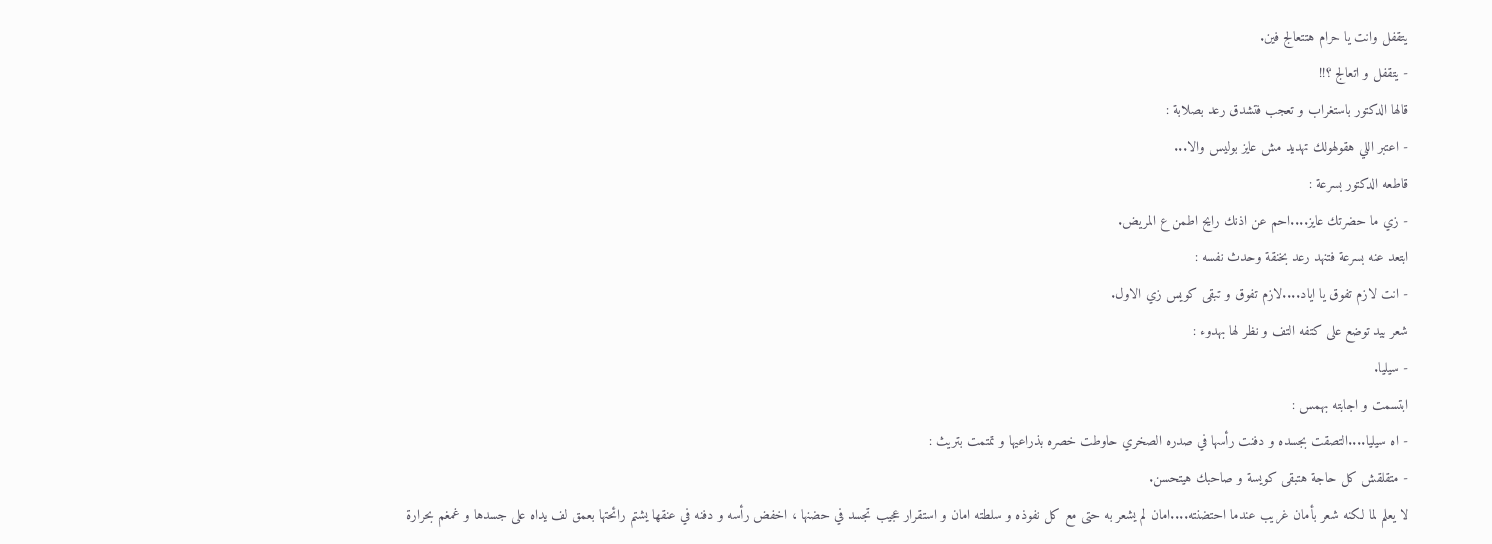يتقفل وانت يا حرام هتتعالج فين.
- يتقفل و اتعالج ؟!!
قالها الدكتور باستغراب و تعجب فتشدق رعد بصلابة :
- اعتبر اللي هقولهولك تهديد مش عايز بوليس والا...
قاطعه الدكتور بسرعة :
- زي ما حضرتك عايز....احم عن اذنك رايح اطمن ع المريض.
ابتعد عنه بسرعة فتنهد رعد بخنقة وحدث نفسه :
- انت لازم تفوق يا اياد....لازم تفوق و تبقى كويس زي الاول.
شعر بيد توضع على كتفه التف و نظر لها بهدوء :
- سيليا.
ابتسمت و اجابته بهمس :
- اه سيليا....التصقت بجسده و دفنت رأسها في صدره الصخري حاوطت خصره بذراعيها و تمتمت بتريث :
- متقلقش كل حاجة هتبقى كويسة و صاحبك هيتحسن.
لا يعلم لما لكنه شعر بأمان غريب عندما احتضنته....امان لم يشعر به حتى مع كل نفوذه و سلطته امان و استقرار عجيب تجسد في حضنها ، اخفض رأسه و دفنه في عنقها يشتم رائحتها بعمق لف يداه على جسدها و غمغم بحرارة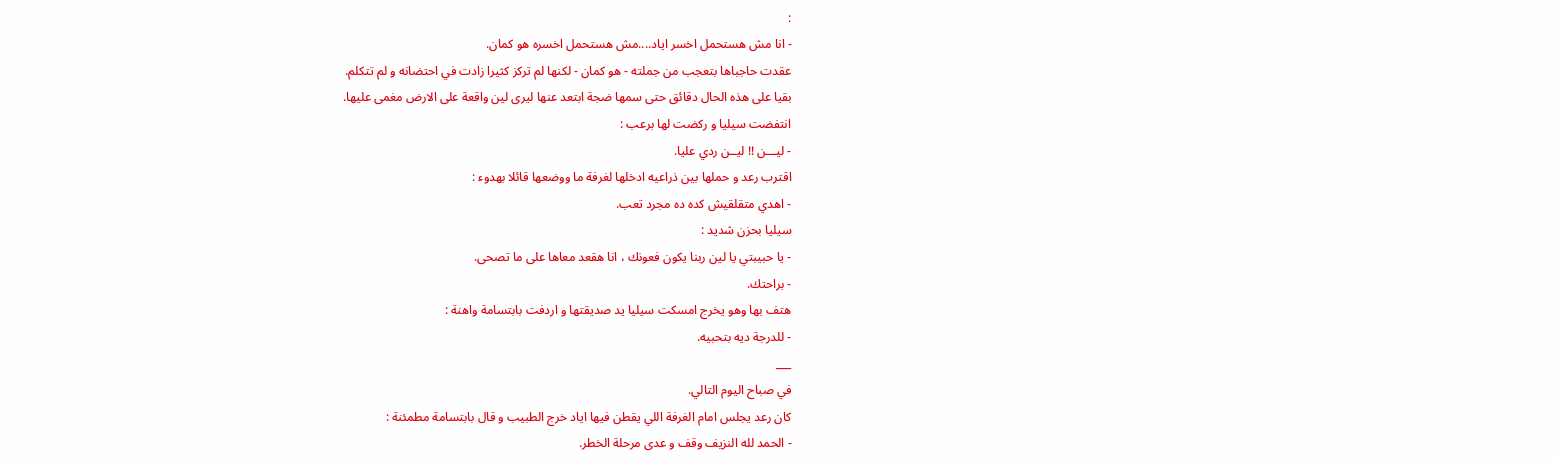:
- انا مش هستحمل اخسر اياد....مش هستحمل اخسره هو كمان.
عقدت حاجباها بتعجب من جملته - هو كمان - لكنها لم تركز كثيرا زادت في احتضانه و لم تتكلم.
بقيا على هذه الحال دقائق حتى سمها ضجة ابتعد عنها ليرى لين واقعة على الارض مغمى عليها.
انتفضت سيليا و ركضت لها برعب :
- ليـــن !! ليــن ردي عليا.
اقترب رعد و حملها بين ذراعيه ادخلها لغرفة ما ووضعها قائلا بهدوء :
- اهدي متقلقيش كده ده مجرد تعب.
سيليا بحزن شديد :
- يا حبيبتي يا لين ربنا يكون فعونك ، انا هقعد معاها على ما تصحى.
- براحتك.
هتف بها وهو يخرج امسكت سيليا يد صديقتها و اردفت بابتسامة واهنة :
- للدرجة ديه بتحبيه.
___
في صباح اليوم التالي.
كان رعد يجلس امام الغرفة اللي يقطن فيها اياد خرج الطبيب و قال بابتسامة مطمئنة :
- الحمد لله النزيف وقف و عدى مرحلة الخطر.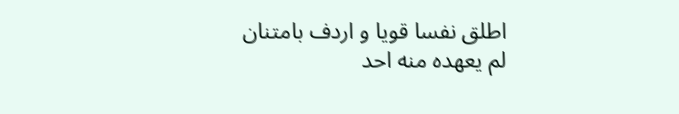اطلق نفسا قويا و اردف بامتنان لم يعهده منه احد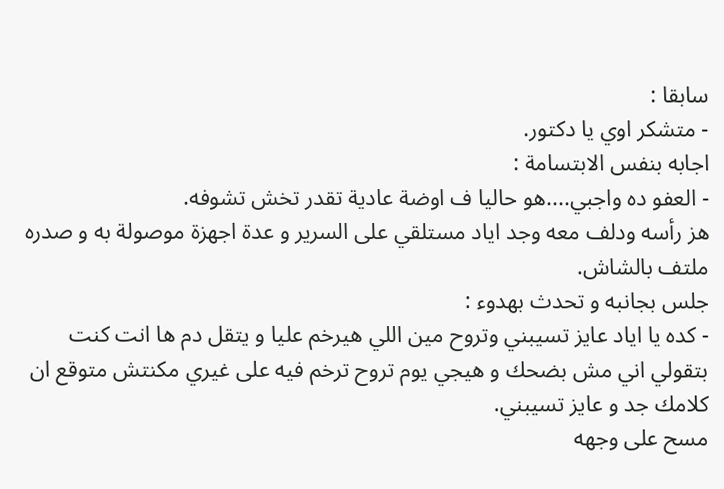سابقا :
- متشكر اوي يا دكتور.
اجابه بنفس الابتسامة :
- العفو ده واجبي....هو حاليا ف اوضة عادية تقدر تخش تشوفه.
هز رأسه ودلف معه وجد اياد مستلقي على السرير و عدة اجهزة موصولة به و صدره ملتف بالشاش.
جلس بجانبه و تحدث بهدوء :
- كده يا اياد عايز تسيبني وتروح مين اللي هيرخم عليا و يتقل دم ها انت كنت بتقولي اني مش بضحك و هيجي يوم تروح ترخم فيه على غيري مكنتش متوقع ان كلامك جد و عايز تسيبني.
مسح على وجهه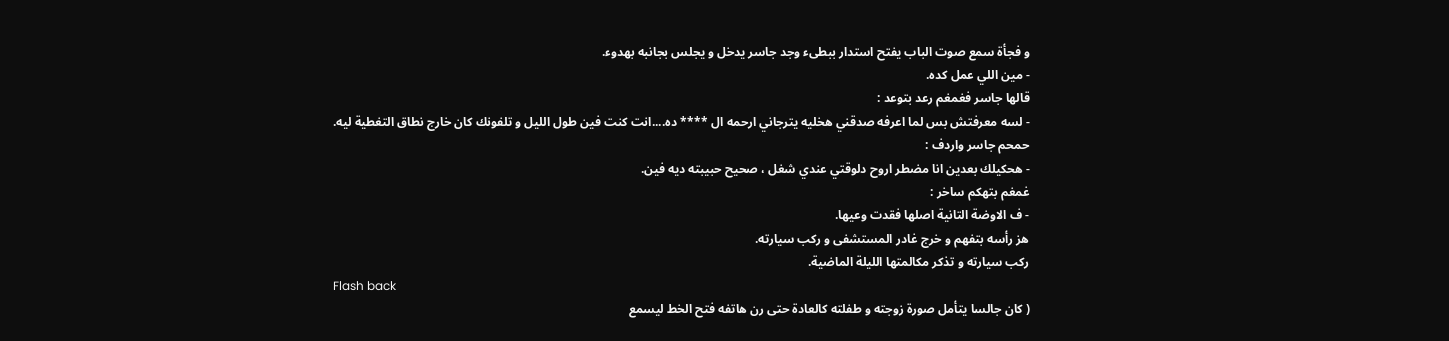و فجأة سمع صوت الباب يفتح استدار ببطىء وجد جاسر يدخل و يجلس بجانبه بهدوء.
- مين اللي عمل كده.
قالها جاسر فغمغم رعد بتوعد :
- لسه معرفتش بس لما اعرفه صدقني هخليه يترجاني ارحمه ال **** ده....انت كنت فين طول الليل و تلفونك كان خارج نطاق التغطية ليه.
حمحم جاسر واردف :
- هحكيلك بعدين انا مضطر اروح دلوقتي عندي شغل ، صحيح حبيبته ديه فين.
غمغم بتهكم ساخر :
- ف الاوضة التانية اصلها فقدت وعيها.
هز رأسه بتفهم و خرج غادر المستشفى و ركب سيارته.
ركب سيارته و تذكر مكالمتها الليلة الماضية.
Flash back
( كان جالسا يتأمل صورة زوجته و طفلته كالعادة حتى رن هاتفه فتح الخط ليسمع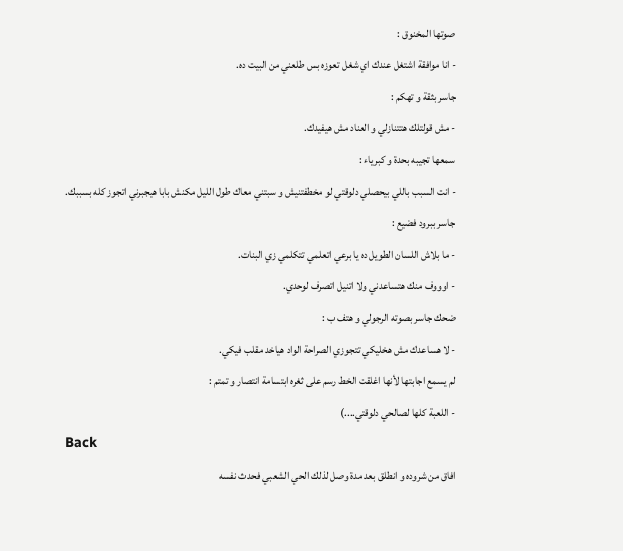صوتها المخنوق :
- انا موافقة اشتغل عندك اي شغل تعوزه بس طلعني من البيت ده.
جاسر بثقة و تهكم :
- مش قولتلك هتتنازلي و العناد مش هيفيدك.
سمعها تجيبه بحدة و كبرياء :
- انت السبب باللي بيحصلي دلوقتي لو مخطفتنيش و سبتني معاك طول الليل مكنش بابا هيجبرني اتجوز كله بسببك.
جاسر ببرود فضيع :
- ما بلاش اللسان الطويل ده يا برعي اتعلمي تتكلمي زي البنات.
- اوووف منك هتساعدني ولا اتنيل اتصرف لوحدي.
ضحك جاسر بصوته الرجولي و هتف ب :
- لا هساعدك مش هخليكي تتجوزي الصراحة الواد هياخد مقلب فيكي.
لم يسمع اجابتها لأنها اغلقت الخط رسم على ثغره ابتسامة انتصار و تمتم :
- اللعبة كلها لصالحي دلوقتي....)
Back
افاق من شروده و انطلق بعد مدة وصل لذلك الحي الشعبي فحدث نفسه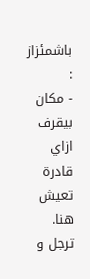باشمئزاز :
- مكان بيقرف ازاي قادرة تعيش هنا.
ترجل و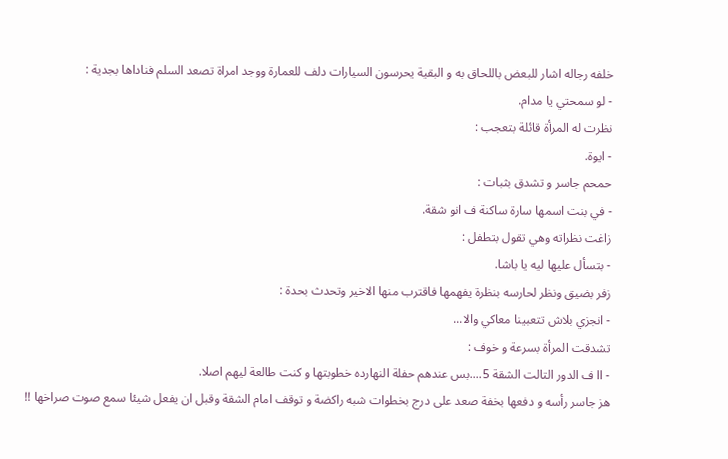خلفه رجاله اشار للبعض باللحاق به و البقية يحرسون السيارات دلف للعمارة ووجد امراة تصعد السلم فناداها بجدية :
- لو سمحتي يا مدام.
نظرت له المرأة قائلة بتعجب :
- ايوة.
حمحم جاسر و تشدق بثبات :
- في بنت اسمها سارة ساكنة ف انو شقة.
زاغت نظراته وهي تقول بتطفل :
- بتسأل عليها ليه يا باشا.
زفر بضيق ونظر لحارسه بنظرة يفهمها فاقترب منها الاخير وتحدث بحدة :
- انجزي بلاش تتعبينا معاكي والا...
تشدقت المرأة بسرعة و خوف :
- اا ف الدور التالت الشقة 5....بس عندهم حفلة النهارده خطوبتها و كنت طالعة ليهم اصلا.
هز جاسر رأسه و دفعها بخفة صعد على درج بخطوات شبه راكضة و توقف امام الشقة وقبل ان يفعل شيئا سمع صوت صراخها !!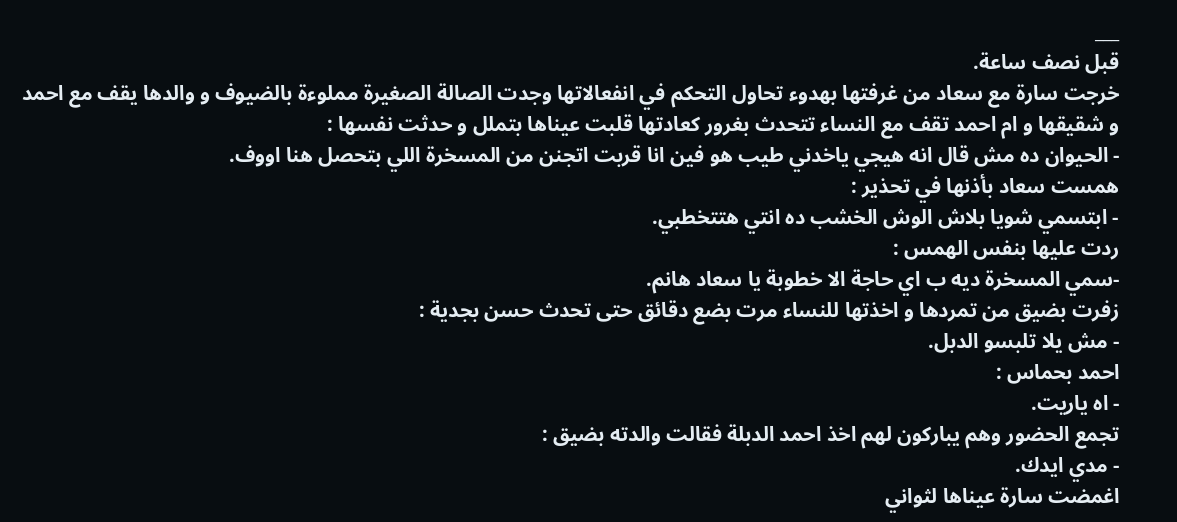___
قبل نصف ساعة.
خرجت سارة مع سعاد من غرفتها بهدوء تحاول التحكم في انفعالاتها وجدت الصالة الصغيرة مملوءة بالضيوف و والدها يقف مع احمد و شقيقها و ام احمد تقف مع النساء تتحدث بغرور كعادتها قلبت عيناها بتملل و حدثت نفسها :
- الحيوان ده مش قال انه هيجي ياخدني طيب هو فين انا قربت اتجنن من المسخرة اللي بتحصل هنا اووف.
همست سعاد بأذنها في تحذير :
- ابتسمي شويا بلاش الوش الخشب ده انتي هتتخطبي.
ردت عليها بنفس الهمس :
-سمي المسخرة ديه ب اي حاجة الا خطوبة يا سعاد هانم.
زفرت بضيق من تمردها و اخذتها للنساء مرت بضع دقائق حتى تحدث حسن بجدية :
- مش يلا تلبسو الدبل.
احمد بحماس :
- اه ياريت.
تجمع الحضور وهم يباركون لهم اخذ احمد الدبلة فقالت والدته بضيق :
- مدي ايدك.
اغمضت سارة عيناها لثواني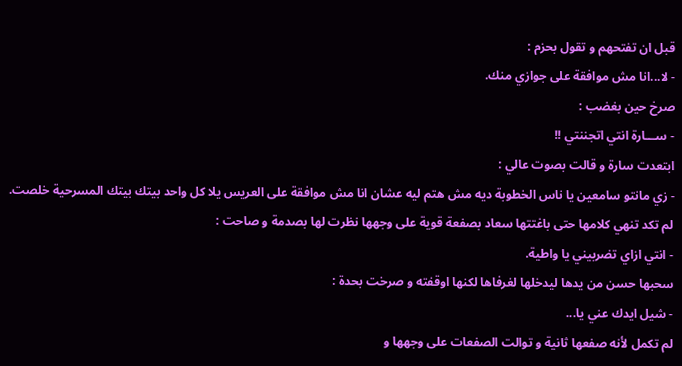قبل ان تفتحهم و تقول بحزم :
- لا...انا مش موافقة على جوازي منك.
صرخ حين بغضب :
- ســـارة انتي اتجننتي !!
ابتعدت سارة و قالت بصوت عالي :
- زي مانتو سامعين يا ناس الخطوبة ديه مش هتم ليه عشان انا مش موافقة على العريس يلا كل واحد بيتك بيتك المسرحية خلصت.
لم تكد تنهي كلامها حتى باغتتها سعاد بصفعة قوية على وجهها نظرت لها بصدمة و صاحت :
- انتي ازاي تضربيني يا واطية.
سحبها حسن من يدها ليدخلها لغرفاها لكنها اوقفته و صرخت بحدة :
- شيل ايدك عني يا...
لم تكمل لأنه صفعها ثانية و توالت الصفعات على وجهها و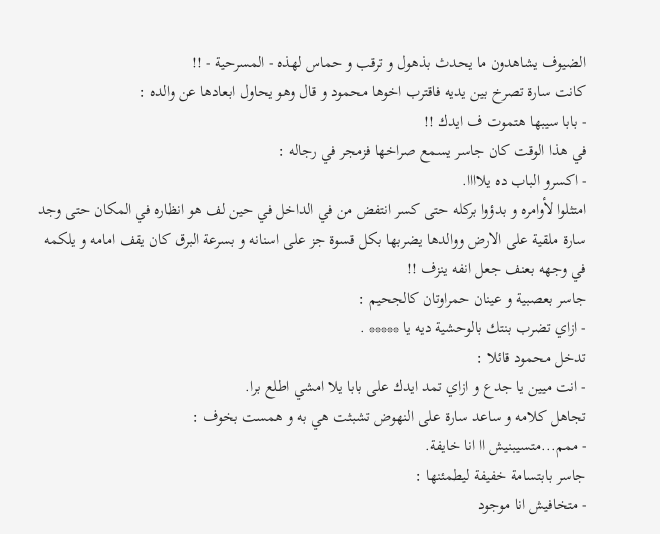الضيوف يشاهدون ما يحدث بذهول و ترقب و حماس لهذه - المسرحية - !!
كانت سارة تصرخ بين يديه فاقترب اخوها محمود و قال وهو يحاول ابعادها عن والده :
- بابا سيبها هتموت ف ايدك !!
في هذا الوقت كان جاسر يسمع صراخها فزمجر في رجاله :
- اكسرو الباب ده يلاااا.
امتثلوا لأوامره و بدؤوا بركله حتى كسر انتفض من في الداخل في حين لف هو انظاره في المكان حتى وجد سارة ملقية على الارض ووالدها يضربها بكل قسوة جز على اسنانه و بسرعة البرق كان يقف امامه و يلكمه في وجهه بعنف جعل انفه ينزف !!
جاسر بعصبية و عينان حمراوتان كالجحيم :
- ازاي تضرب بنتك بالوحشية ديه يا ***** .
تدخل محمود قائلا :
- انت ميين يا جدع و ازاي تمد ايدك على بابا يلا امشي اطلع برا.
تجاهل كلامه و ساعد سارة على النهوض تشبثت هي به و همست بخوف :
- ممم...متسيبنيش اا انا خايفة.
جاسر بابتسامة خفيفة ليطمئنها :
- متخافيش انا موجود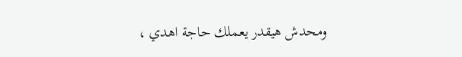ومحدش هيقدر يعملك حاجة اهدي ،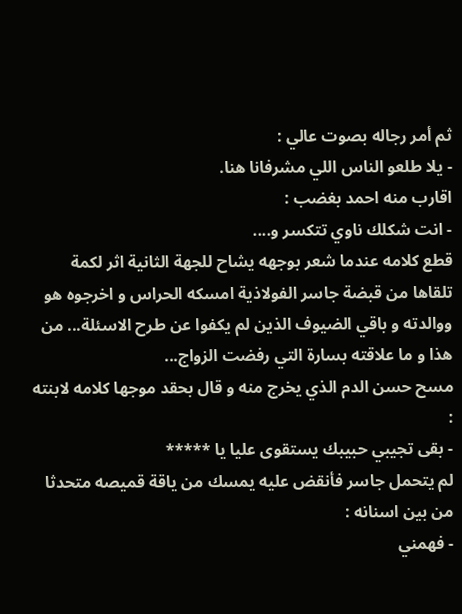ثم أمر رجاله بصوت عالي :
- يلا طلعو الناس اللي مشرفانا هنا.
اقارب منه احمد بغضب :
- انت شكلك ناوي تتكسر و....
قطع كلامه عندما شعر بوجهه يشاح للجهة الثانية اثر لكمة تلقاها من قبضة جاسر الفولاذية امسكه الحراس و اخرجوه هو ووالدته و باقي الضيوف الذين لم يكفوا عن طرح الاسئلة... من هذا و ما علاقته بسارة التي رفضت الزواج...
مسح حسن الدم الذي يخرج منه و قال بحقد موجها كلامه لابنته :
- بقى تجيبي حبيبك يستقوى عليا يا *****
لم يتحمل جاسر فأنقض عليه يمسك من ياقة قميصه متحدثا من بين اسنانه :
- فهمني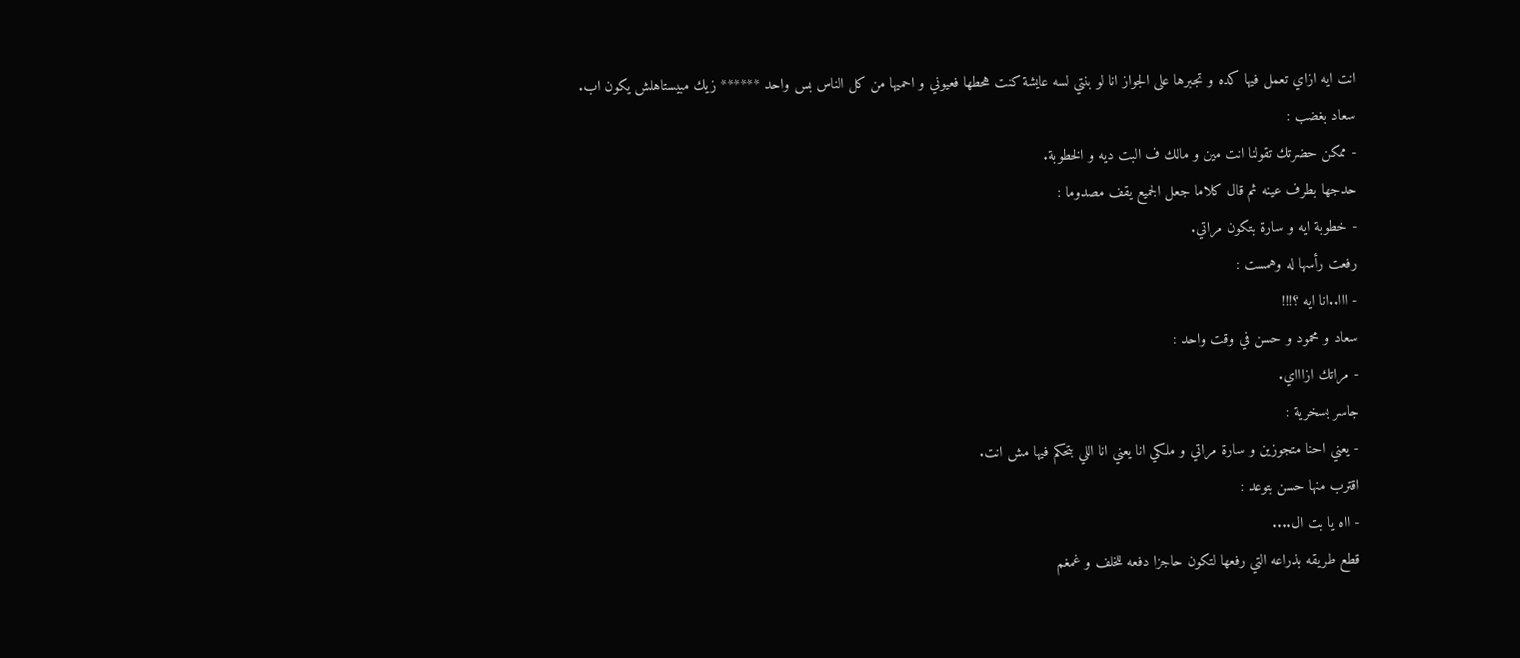انت ايه ازاي تعمل فيها كده و تجبرها على الجواز انا لو بنتي لسه عايشة كنت هحطها فعيوني و احميها من كل الناس بس واحد ****** زيك مبيستاهلش يكون اب.
سعاد بغضب :
- ممكن حضرتك تقولنا انت مين و مالك ف البت ديه و الخطوبة.
حدجها بطرف عينه ثم قال كلاما جعل الجميع يقف مصدوما :
- خطوبة ايه و سارة بتكون مراتي.
رفعت رأسها له وهمست :
- ااا..انا ايه ؟!!!
سعاد و محمود و حسن في وقت واحد :
- مراتك ازاااي.
جاسر بسخرية :
- يعني احنا متجوزين و سارة مراتي و ملكي انا يعني انا اللي بتحكم فيها مش انت.
اقترب منها حسن بتوعد :
- ااه يا بت ال....
قطع طريقه بذراعه التي رفعها لتكون حاجزا دفعه للخلف و غمغم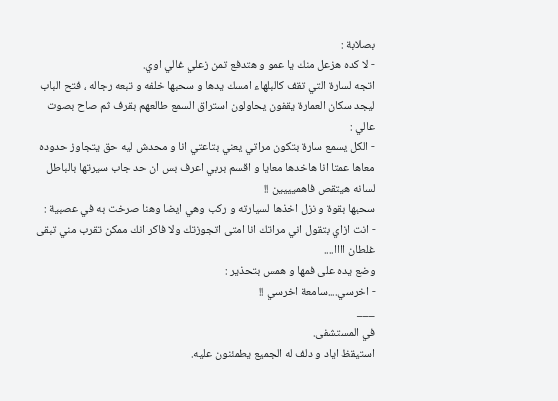بصلابة :
- لا كده هزعل منك يا عمو و هتدفع تمن زعلي غالي اوي.
اتجه لسارة التي تقف كالبلهاء امسك يدها و سحبها خلفه و تبعه رجاله ، فتح الباب ليجد سكان العمارة يقفون يحاولون استراق السمع طالعهم بقرف ثم صاح بصوت عالي :
- الكل يسمع سارة بتكون مراتي يعني بتاعتي انا و محدش ليه حق يتجاوز حدوده معاها عمتا انا هاخدها معايا و اقسم بربي اعرف بس ان حد جاب سيرتها بالباطل لسانه هيتقص فاهميييين !!
سحبها بقوة و نزل اخذها لسيارته و ركب وهي ايضا وهنا صرخت به في عصبية :
- انت ازاي بتقول اني مراتك انا امتى اتجوزتك ولا فاكر انك ممكن تقرب مني تبقى غلطان اااا....
وضع يده على فمها و همس بتحذير :
- اخرسي....سامعة اخرسي !!
___
في المستشفى.
استيقظ اياد و دلف له الجميع يطمئنون عليه.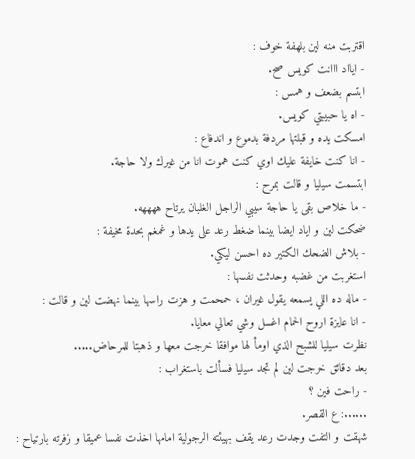اقتربت منه لين بلهفة خوف :
- ايااد ااانت كويس صح.
ابتسم بضعف و همس :
- اه يا حبيبتي كويس.
امسكت يده و قبلتها مردفة بدموع و اندفاع :
- انا كنت خايفة عليك اوي كنت هموت انا من غيرك ولا حاجة.
ابتسمت سيليا و قالت بمرح :
- ما خلاص بقى يا حاجة سيبي الراجل الغلبان يرتاح ههههه.
ضحكت لين و اياد ايضا بينما ضغط رعد على يدها و غمغم بحدة مخيفة :
- بلاش الضحك الكتير ده احسن ليكي.
استغربت من غضبه وحدثت نفسها :
- ماله ده اللي يسمعه يقول غيران ، حمحمت و هزت راسها بينما نهضت لين و قالت :
- انا عايزة اروح الحمام اغسل وشي تعالي معايا.
نظرت سيليا للشبح الذي اومأ لها موافقا خرجت معها و ذهبتا للمرحاض.....
بعد دقائق خرجت لين لم تجد سيليا فسألت باستغراب :
- راحت فين ؟
......: ع القصر.
شهقت و التفت وجدت رعد يقف بهيئته الرجولية امامها اخذت نفسا عميقا و زفرته بارتياح :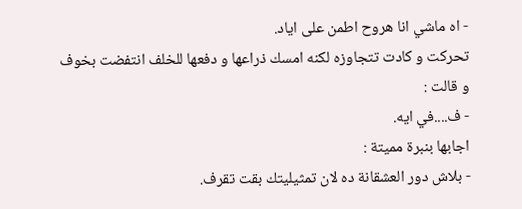- اه ماشي انا هروح اطمن على اياد.
تحركت و كادت تتجاوزه لكنه امسك ذراعها و دفعها للخلف انتفضت بخوف و قالت :
- ف....في ايه.
اجابها بنبرة مميتة :
- بلاش دور العشقانة ده لان تمثيليتك بقت تقرف.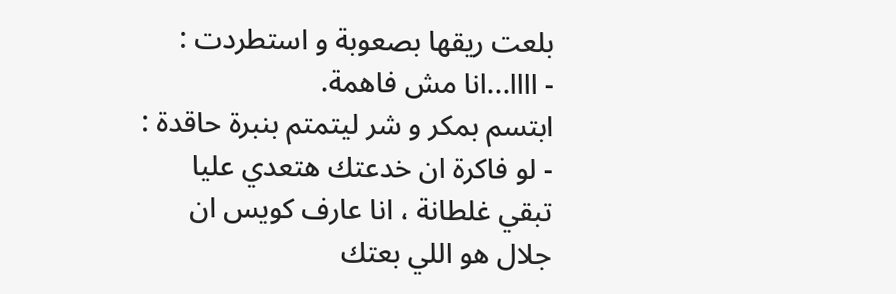بلعت ريقها بصعوبة و استطردت :
- اااا...انا مش فاهمة.
ابتسم بمكر و شر ليتمتم بنبرة حاقدة :
- لو فاكرة ان خدعتك هتعدي عليا تبقي غلطانة ، انا عارف كويس ان جلال هو اللي بعتك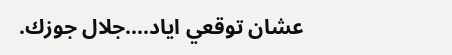عشان توقعي اياد....جلال جوزك.